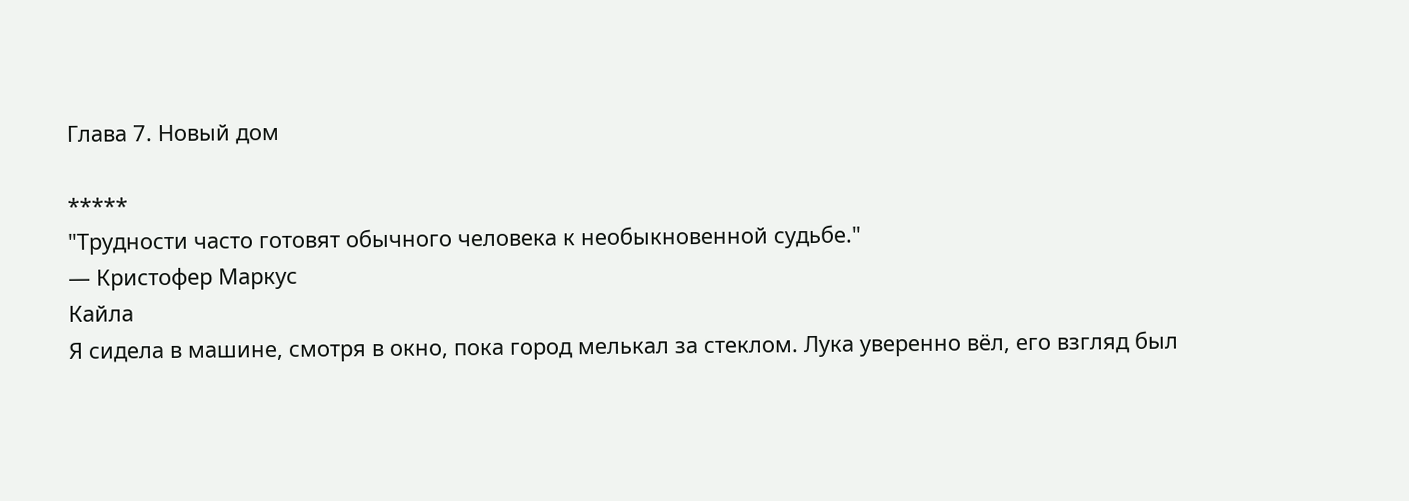Глава 7. Новый дом

*****
"Трудности часто готовят обычного человека к необыкновенной судьбе."
— Кристофер Маркус
Кайла
Я сидела в машине, смотря в окно, пока город мелькал за стеклом. Лука уверенно вёл, его взгляд был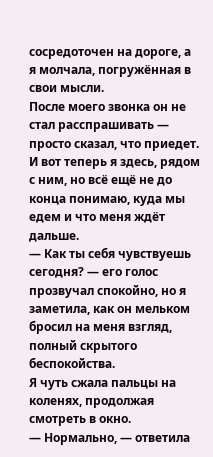сосредоточен на дороге, а я молчала, погружённая в свои мысли.
После моего звонка он не стал расспрашивать — просто сказал, что приедет. И вот теперь я здесь, рядом с ним, но всё ещё не до конца понимаю, куда мы едем и что меня ждёт дальше.
— Как ты себя чувствуешь сегодня? — его голос прозвучал спокойно, но я заметила, как он мельком бросил на меня взгляд, полный скрытого беспокойства.
Я чуть сжала пальцы на коленях, продолжая смотреть в окно.
— Нормально, — ответила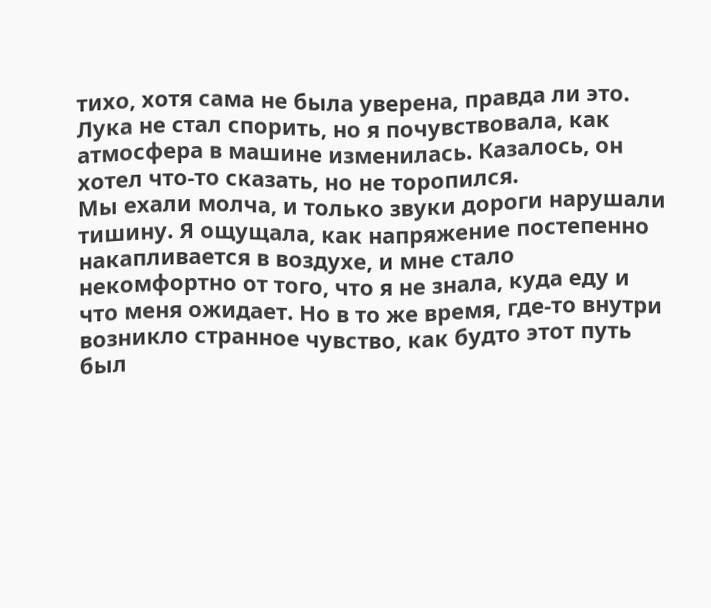тихо, хотя сама не была уверена, правда ли это.
Лука не стал спорить, но я почувствовала, как атмосфера в машине изменилась. Казалось, он хотел что-то сказать, но не торопился.
Мы ехали молча, и только звуки дороги нарушали тишину. Я ощущала, как напряжение постепенно накапливается в воздухе, и мне стало некомфортно от того, что я не знала, куда еду и что меня ожидает. Но в то же время, где-то внутри возникло странное чувство, как будто этот путь был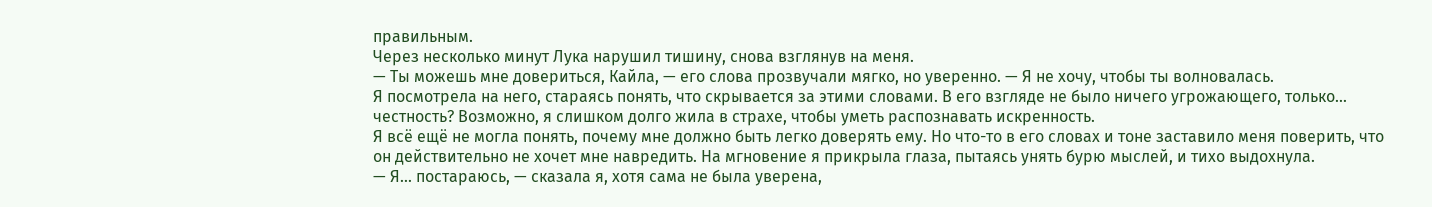правильным.
Через несколько минут Лука нарушил тишину, снова взглянув на меня.
— Ты можешь мне довериться, Кайла, — его слова прозвучали мягко, но уверенно. — Я не хочу, чтобы ты волновалась.
Я посмотрела на него, стараясь понять, что скрывается за этими словами. В его взгляде не было ничего угрожающего, только... честность? Возможно, я слишком долго жила в страхе, чтобы уметь распознавать искренность.
Я всё ещё не могла понять, почему мне должно быть легко доверять ему. Но что-то в его словах и тоне заставило меня поверить, что он действительно не хочет мне навредить. На мгновение я прикрыла глаза, пытаясь унять бурю мыслей, и тихо выдохнула.
— Я... постараюсь, — сказала я, хотя сама не была уверена,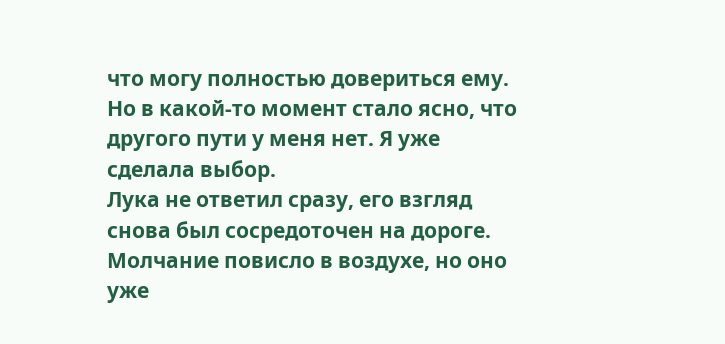что могу полностью довериться ему. Но в какой-то момент стало ясно, что другого пути у меня нет. Я уже сделала выбор.
Лука не ответил сразу, его взгляд снова был сосредоточен на дороге. Молчание повисло в воздухе, но оно уже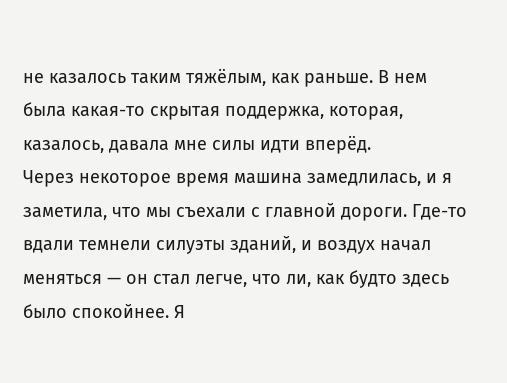не казалось таким тяжёлым, как раньше. В нем была какая-то скрытая поддержка, которая, казалось, давала мне силы идти вперёд.
Через некоторое время машина замедлилась, и я заметила, что мы съехали с главной дороги. Где-то вдали темнели силуэты зданий, и воздух начал меняться — он стал легче, что ли, как будто здесь было спокойнее. Я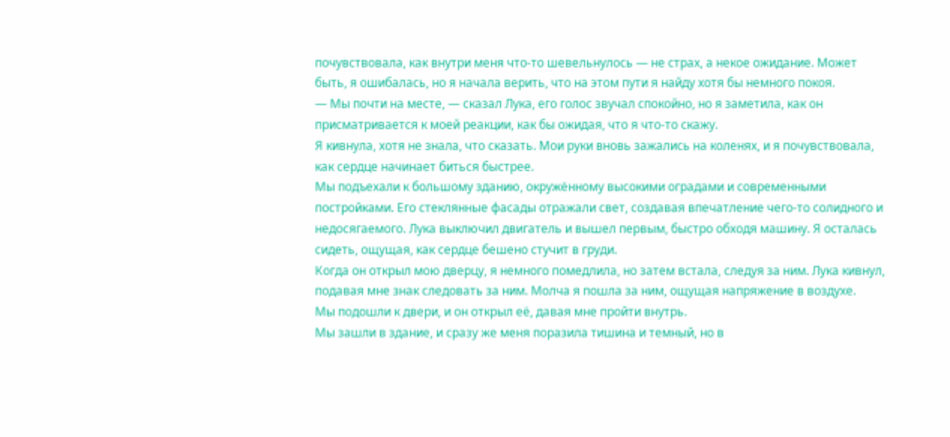почувствовала, как внутри меня что-то шевельнулось — не страх, а некое ожидание. Может быть, я ошибалась, но я начала верить, что на этом пути я найду хотя бы немного покоя.
— Мы почти на месте, — сказал Лука, его голос звучал спокойно, но я заметила, как он присматривается к моей реакции, как бы ожидая, что я что-то скажу.
Я кивнула, хотя не знала, что сказать. Мои руки вновь зажались на коленях, и я почувствовала, как сердце начинает биться быстрее.
Мы подъехали к большому зданию, окружённому высокими оградами и современными постройками. Его стеклянные фасады отражали свет, создавая впечатление чего-то солидного и недосягаемого. Лука выключил двигатель и вышел первым, быстро обходя машину. Я осталась сидеть, ощущая, как сердце бешено стучит в груди.
Когда он открыл мою дверцу, я немного помедлила, но затем встала, следуя за ним. Лука кивнул, подавая мне знак следовать за ним. Молча я пошла за ним, ощущая напряжение в воздухе.
Мы подошли к двери, и он открыл её, давая мне пройти внутрь.
Мы зашли в здание, и сразу же меня поразила тишина и темный, но в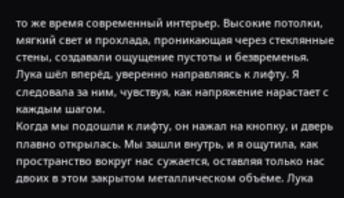то же время современный интерьер. Высокие потолки, мягкий свет и прохлада, проникающая через стеклянные стены, создавали ощущение пустоты и безвременья. Лука шёл вперёд, уверенно направляясь к лифту. Я следовала за ним, чувствуя, как напряжение нарастает с каждым шагом.
Когда мы подошли к лифту, он нажал на кнопку, и дверь плавно открылась. Мы зашли внутрь, и я ощутила, как пространство вокруг нас сужается, оставляя только нас двоих в этом закрытом металлическом объёме. Лука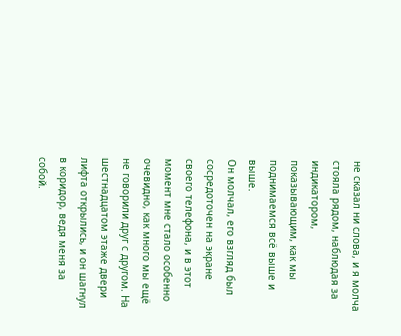не сказал ни слова, и я молча стояла рядом, наблюдая за индикатором, показывающим, как мы поднимаемся всё выше и выше.
Он молчал, его взгляд был сосредоточен на экране своего телефона, и в этот момент мне стало особенно очевидно, как много мы ещё не говорили друг с другом. На шестнадцатом этаже двери лифта открылись, и он шагнул в коридор, ведя меня за собой.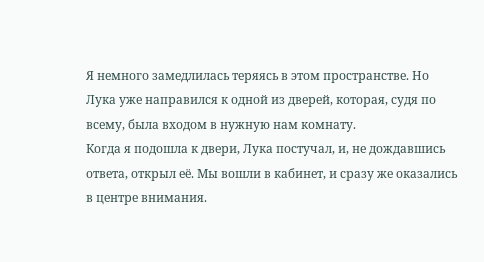Я немного замедлилась теряясь в этом пространстве. Но Лука уже направился к одной из дверей, которая, судя по всему, была входом в нужную нам комнату.
Когда я подошла к двери, Лука постучал, и, не дождавшись ответа, открыл её. Мы вошли в кабинет, и сразу же оказались в центре внимания.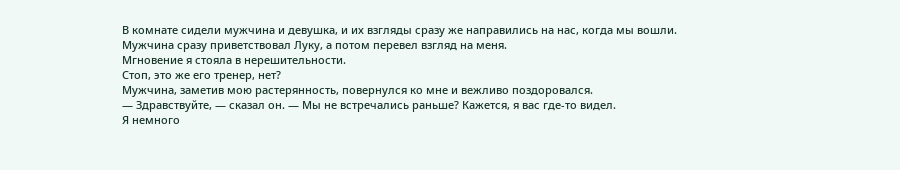В комнате сидели мужчина и девушка, и их взгляды сразу же направились на нас, когда мы вошли.
Мужчина сразу приветствовал Луку, а потом перевел взгляд на меня.
Мгновение я стояла в нерешительности.
Стоп, это же его тренер, нет?
Мужчина, заметив мою растерянность, повернулся ко мне и вежливо поздоровался.
— Здравствуйте, — сказал он. — Мы не встречались раньше? Кажется, я вас где-то видел.
Я немного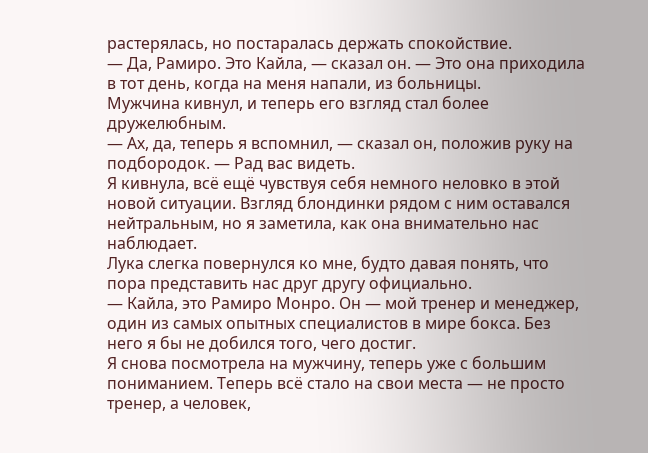растерялась, но постаралась держать спокойствие.
— Да, Рамиро. Это Кайла, — сказал он. — Это она приходила в тот день, когда на меня напали, из больницы.
Мужчина кивнул, и теперь его взгляд стал более дружелюбным.
— Ах, да, теперь я вспомнил, — сказал он, положив руку на подбородок. — Рад вас видеть.
Я кивнула, всё ещё чувствуя себя немного неловко в этой новой ситуации. Взгляд блондинки рядом с ним оставался нейтральным, но я заметила, как она внимательно нас наблюдает.
Лука слегка повернулся ко мне, будто давая понять, что пора представить нас друг другу официально.
— Кайла, это Рамиро Монро. Он — мой тренер и менеджер, один из самых опытных специалистов в мире бокса. Без него я бы не добился того, чего достиг.
Я снова посмотрела на мужчину, теперь уже с большим пониманием. Теперь всё стало на свои места — не просто тренер, а человек,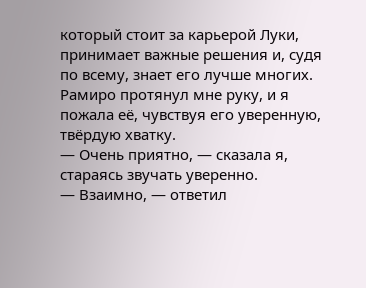который стоит за карьерой Луки, принимает важные решения и, судя по всему, знает его лучше многих.
Рамиро протянул мне руку, и я пожала её, чувствуя его уверенную, твёрдую хватку.
— Очень приятно, — сказала я, стараясь звучать уверенно.
— Взаимно, — ответил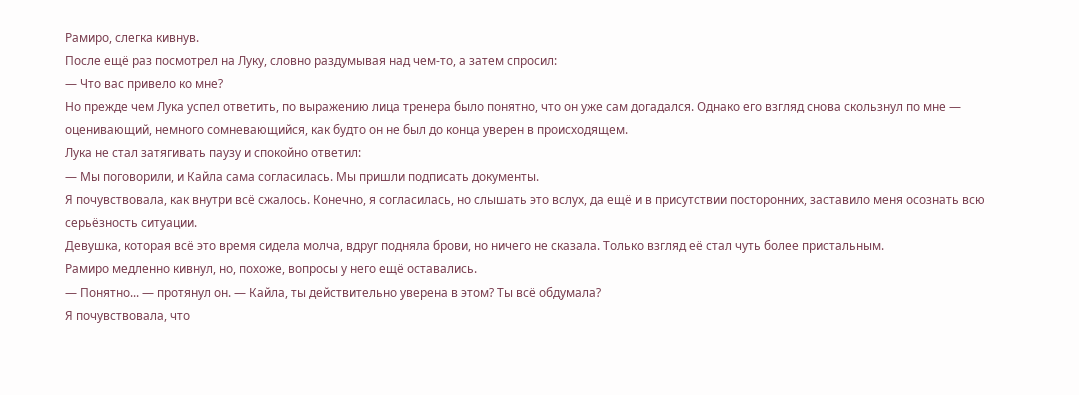Рамиро, слегка кивнув.
После ещё раз посмотрел на Луку, словно раздумывая над чем-то, а затем спросил:
— Что вас привело ко мне?
Но прежде чем Лука успел ответить, по выражению лица тренера было понятно, что он уже сам догадался. Однако его взгляд снова скользнул по мне — оценивающий, немного сомневающийся, как будто он не был до конца уверен в происходящем.
Лука не стал затягивать паузу и спокойно ответил:
— Мы поговорили, и Кайла сама согласилась. Мы пришли подписать документы.
Я почувствовала, как внутри всё сжалось. Конечно, я согласилась, но слышать это вслух, да ещё и в присутствии посторонних, заставило меня осознать всю серьёзность ситуации.
Девушка, которая всё это время сидела молча, вдруг подняла брови, но ничего не сказала. Только взгляд её стал чуть более пристальным.
Рамиро медленно кивнул, но, похоже, вопросы у него ещё оставались.
— Понятно... — протянул он. — Кайла, ты действительно уверена в этом? Ты всё обдумала?
Я почувствовала, что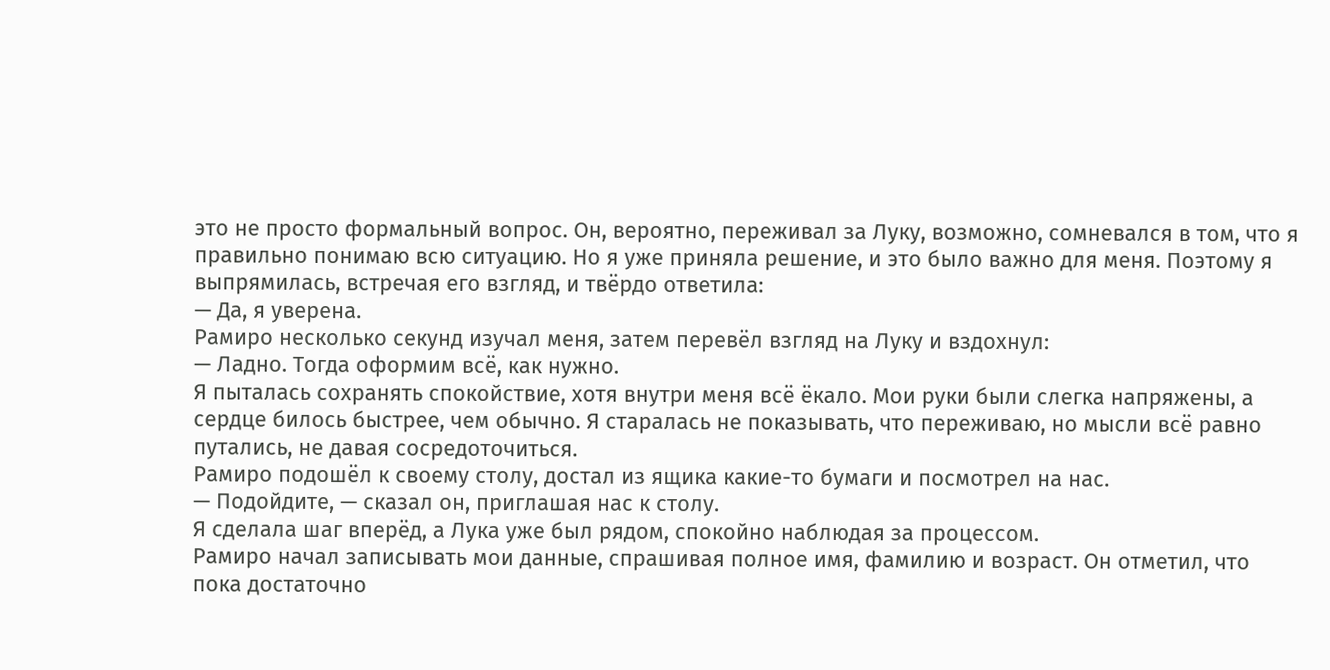это не просто формальный вопрос. Он, вероятно, переживал за Луку, возможно, сомневался в том, что я правильно понимаю всю ситуацию. Но я уже приняла решение, и это было важно для меня. Поэтому я выпрямилась, встречая его взгляд, и твёрдо ответила:
— Да, я уверена.
Рамиро несколько секунд изучал меня, затем перевёл взгляд на Луку и вздохнул:
— Ладно. Тогда оформим всё, как нужно.
Я пыталась сохранять спокойствие, хотя внутри меня всё ёкало. Мои руки были слегка напряжены, а сердце билось быстрее, чем обычно. Я старалась не показывать, что переживаю, но мысли всё равно путались, не давая сосредоточиться.
Рамиро подошёл к своему столу, достал из ящика какие-то бумаги и посмотрел на нас.
— Подойдите, — сказал он, приглашая нас к столу.
Я сделала шаг вперёд, а Лука уже был рядом, спокойно наблюдая за процессом.
Рамиро начал записывать мои данные, спрашивая полное имя, фамилию и возраст. Он отметил, что пока достаточно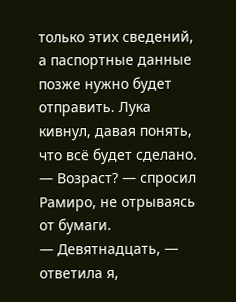только этих сведений, а паспортные данные позже нужно будет отправить. Лука кивнул, давая понять, что всё будет сделано.
— Возраст? — спросил Рамиро, не отрываясь от бумаги.
— Девятнадцать, — ответила я,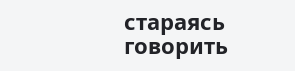стараясь говорить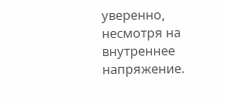уверенно, несмотря на внутреннее напряжение.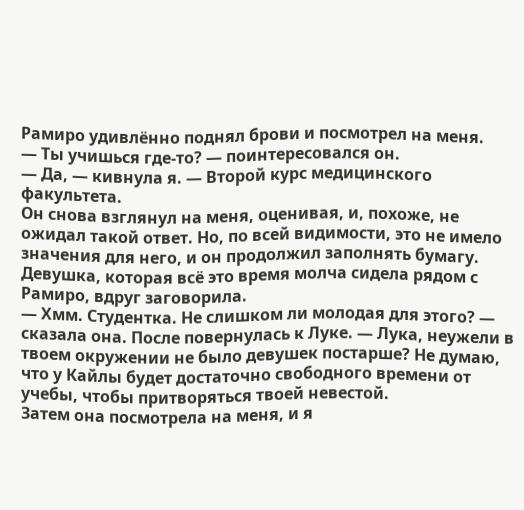Рамиро удивлённо поднял брови и посмотрел на меня.
— Ты учишься где-то? — поинтересовался он.
— Да, — кивнула я. — Второй курс медицинского факультета.
Он снова взглянул на меня, оценивая, и, похоже, не ожидал такой ответ. Но, по всей видимости, это не имело значения для него, и он продолжил заполнять бумагу.
Девушка, которая всё это время молча сидела рядом с Рамиро, вдруг заговорила.
— Хмм. Студентка. Не слишком ли молодая для этого? — сказала она. После повернулась к Луке. — Лука, неужели в твоем окружении не было девушек постарше? Не думаю, что у Кайлы будет достаточно свободного времени от учебы, чтобы притворяться твоей невестой.
Затем она посмотрела на меня, и я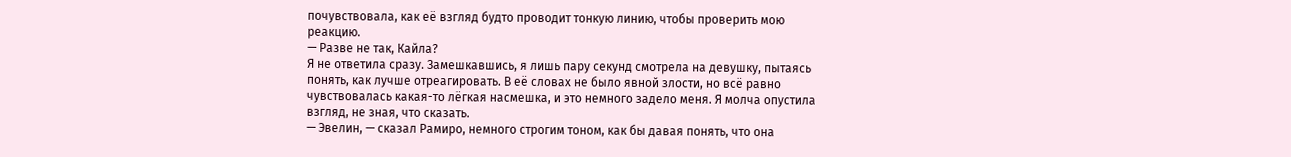почувствовала, как её взгляд будто проводит тонкую линию, чтобы проверить мою реакцию.
— Разве не так, Кайла?
Я не ответила сразу. Замешкавшись, я лишь пару секунд смотрела на девушку, пытаясь понять, как лучше отреагировать. В её словах не было явной злости, но всё равно чувствовалась какая-то лёгкая насмешка, и это немного задело меня. Я молча опустила взгляд, не зная, что сказать.
— Эвелин, — сказал Рамиро, немного строгим тоном, как бы давая понять, что она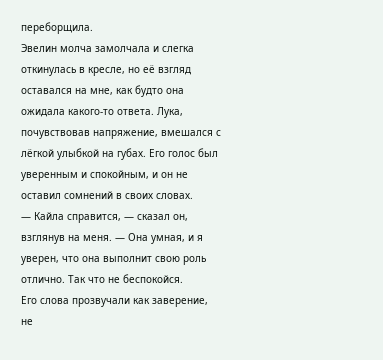переборщила.
Эвелин молча замолчала и слегка откинулась в кресле, но её взгляд оставался на мне, как будто она ожидала какого-то ответа. Лука, почувствовав напряжение, вмешался с лёгкой улыбкой на губах. Его голос был уверенным и спокойным, и он не оставил сомнений в своих словах.
— Кайла справится, — сказал он, взглянув на меня. — Она умная, и я уверен, что она выполнит свою роль отлично. Так что не беспокойся.
Его слова прозвучали как заверение, не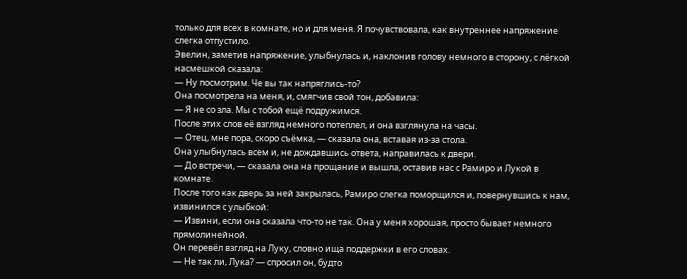только для всех в комнате, но и для меня. Я почувствовала, как внутреннее напряжение слегка отпустило.
Эвелин, заметив напряжение, улыбнулась и, наклонив голову немного в сторону, с лёгкой насмешкой сказала:
— Ну посмотрим. Че вы так напряглись-то?
Она посмотрела на меня, и, смягчив свой тон, добавила:
— Я не со зла. Мы с тобой ещё подружимся.
После этих слов её взгляд немного потеплел, и она взглянула на часы.
— Отец, мне пора, скоро съёмка, — сказала она, вставая из-за стола.
Она улыбнулась всем и, не дождавшись ответа, направилась к двери.
— До встречи, — сказала она на прощание и вышла, оставив нас с Рамиро и Лукой в комнате.
После того как дверь за ней закрылась, Рамиро слегка поморщился и, повернувшись к нам, извинился с улыбкой:
— Извини, если она сказала что-то не так. Она у меня хорошая, просто бывает немного прямолинейной.
Он перевёл взгляд на Луку, словно ища поддержки в его словах.
— Не так ли, Лука? — спросил он, будто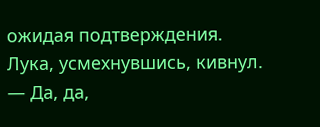ожидая подтверждения.
Лука, усмехнувшись, кивнул.
— Да, да,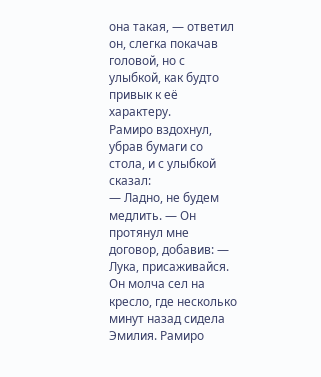она такая, — ответил он, слегка покачав головой, но с улыбкой, как будто привык к её характеру.
Рамиро вздохнул, убрав бумаги со стола, и с улыбкой сказал:
— Ладно, не будем медлить. — Он протянул мне договор, добавив: — Лука, присаживайся.
Он молча сел на кресло, где несколько минут назад сидела Эмилия. Рамиро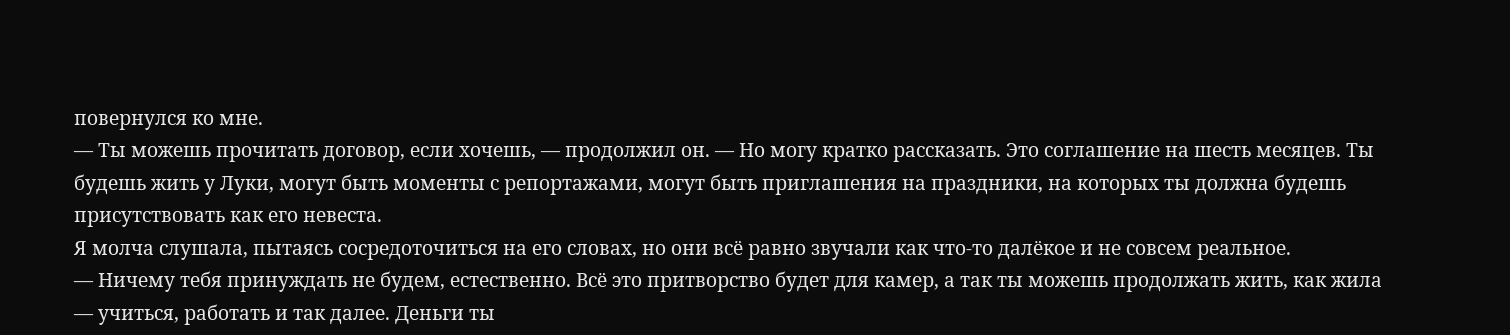повернулся ко мне.
— Ты можешь прочитать договор, если хочешь, — продолжил он. — Но могу кратко рассказать. Это соглашение на шесть месяцев. Ты будешь жить у Луки, могут быть моменты с репортажами, могут быть приглашения на праздники, на которых ты должна будешь присутствовать как его невеста.
Я молча слушала, пытаясь сосредоточиться на его словах, но они всё равно звучали как что-то далёкое и не совсем реальное.
— Ничему тебя принуждать не будем, естественно. Всё это притворство будет для камер, а так ты можешь продолжать жить, как жила — учиться, работать и так далее. Деньги ты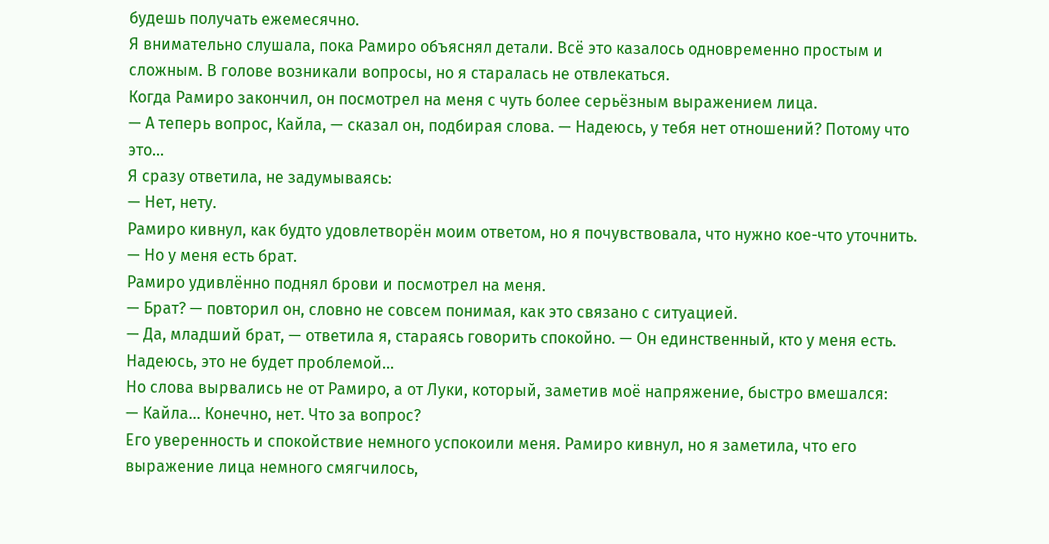будешь получать ежемесячно.
Я внимательно слушала, пока Рамиро объяснял детали. Всё это казалось одновременно простым и сложным. В голове возникали вопросы, но я старалась не отвлекаться.
Когда Рамиро закончил, он посмотрел на меня с чуть более серьёзным выражением лица.
— А теперь вопрос, Кайла, — сказал он, подбирая слова. — Надеюсь, у тебя нет отношений? Потому что это...
Я сразу ответила, не задумываясь:
— Нет, нету.
Рамиро кивнул, как будто удовлетворён моим ответом, но я почувствовала, что нужно кое-что уточнить.
— Но у меня есть брат.
Рамиро удивлённо поднял брови и посмотрел на меня.
— Брат? — повторил он, словно не совсем понимая, как это связано с ситуацией.
— Да, младший брат, — ответила я, стараясь говорить спокойно. — Он единственный, кто у меня есть. Надеюсь, это не будет проблемой...
Но слова вырвались не от Рамиро, а от Луки, который, заметив моё напряжение, быстро вмешался:
— Кайла... Конечно, нет. Что за вопрос?
Его уверенность и спокойствие немного успокоили меня. Рамиро кивнул, но я заметила, что его выражение лица немного смягчилось,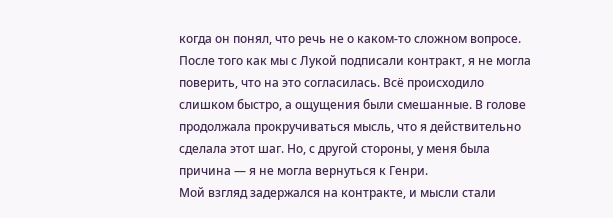когда он понял, что речь не о каком-то сложном вопросе.
После того как мы с Лукой подписали контракт, я не могла поверить, что на это согласилась. Всё происходило слишком быстро, а ощущения были смешанные. В голове продолжала прокручиваться мысль, что я действительно сделала этот шаг. Но, с другой стороны, у меня была причина — я не могла вернуться к Генри.
Мой взгляд задержался на контракте, и мысли стали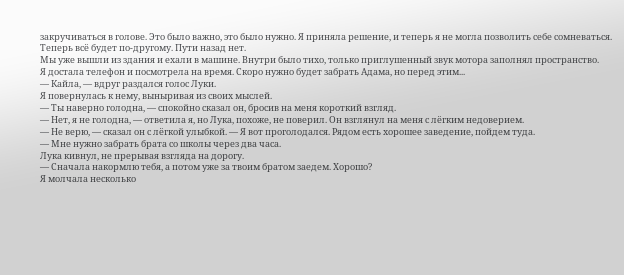закручиваться в голове. Это было важно, это было нужно. Я приняла решение, и теперь я не могла позволить себе сомневаться.
Теперь всё будет по-другому. Пути назад нет.
Мы уже вышли из здания и ехали в машине. Внутри было тихо, только приглушенный звук мотора заполнял пространство.
Я достала телефон и посмотрела на время. Скоро нужно будет забрать Адама, но перед этим...
— Кайла, — вдруг раздался голос Луки.
Я повернулась к нему, выныривая из своих мыслей.
— Ты наверно голодна, — спокойно сказал он, бросив на меня короткий взгляд.
— Нет, я не голодна, — ответила я, но Лука, похоже, не поверил. Он взглянул на меня с лёгким недоверием.
— Не верю, — сказал он с лёгкой улыбкой. — Я вот проголодался. Рядом есть хорошее заведение, пойдем туда.
— Мне нужно забрать брата со школы через два часа.
Лука кивнул, не прерывая взгляда на дорогу.
— Сначала накормлю тебя, а потом уже за твоим братом заедем. Хорошо?
Я молчала несколько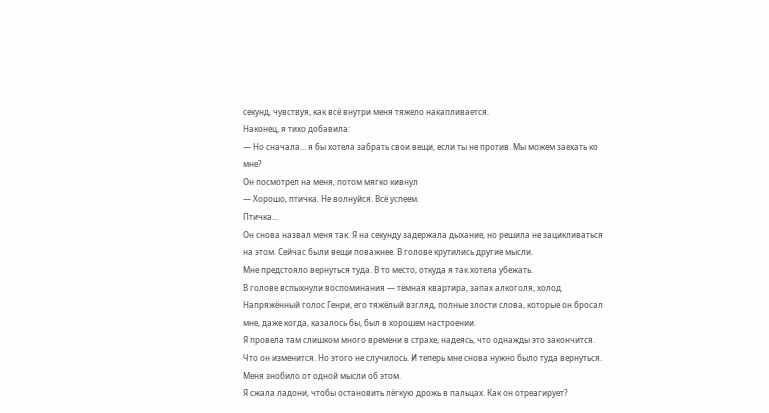секунд, чувствуя, как всё внутри меня тяжело накапливается.
Наконец, я тихо добавила:
— Но сначала... я бы хотела забрать свои вещи, если ты не против. Мы можем заехать ко мне?
Он посмотрел на меня, потом мягко кивнул
— Хорошо, птичка. Не волнуйся. Всё успеем.
Птичка...
Он снова назвал меня так. Я на секунду задержала дыхание, но решила не зацикливаться на этом. Сейчас были вещи поважнее. В голове крутились другие мысли.
Мне предстояло вернуться туда. В то место, откуда я так хотела убежать.
В голове вспыхнули воспоминания — тёмная квартира, запах алкоголя, холод. Напряжённый голос Генри, его тяжёлый взгляд, полные злости слова, которые он бросал мне, даже когда, казалось бы, был в хорошем настроении.
Я провела там слишком много времени в страхе, надеясь, что однажды это закончится. Что он изменится. Но этого не случилось. И теперь мне снова нужно было туда вернуться.
Меня знобило от одной мысли об этом.
Я сжала ладони, чтобы остановить лёгкую дрожь в пальцах. Как он отреагирует?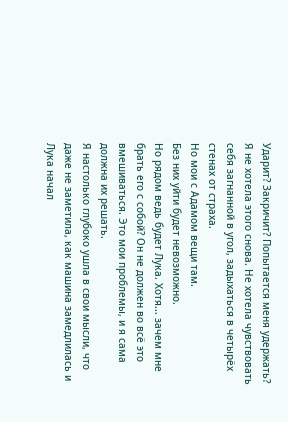Ударит? Закричит? Попытается меня удержать?
Я не хотела этого снова. Не хотела чувствовать себя загнанной в угол, задыхаться в четырёх стенах от страха.
Но мои с Адамом вещи там.
Без них уйти будет невозможно.
Но рядом ведь будет Лука. Хотя... зачем мне брать его с собой? Он не должен во всё это вмешиваться. Это мои проблемы, и я сама должна их решать.
Я настолько глубоко ушла в свои мысли, что даже не заметила, как машина замедлилась и Лука начал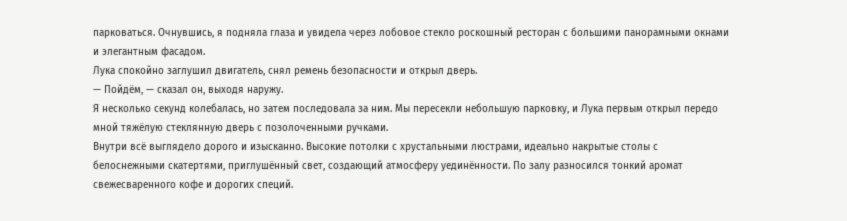парковаться. Очнувшись, я подняла глаза и увидела через лобовое стекло роскошный ресторан с большими панорамными окнами и элегантным фасадом.
Лука спокойно заглушил двигатель, снял ремень безопасности и открыл дверь.
— Пойдём, — сказал он, выходя наружу.
Я несколько секунд колебалась, но затем последовала за ним. Мы пересекли небольшую парковку, и Лука первым открыл передо мной тяжёлую стеклянную дверь с позолоченными ручками.
Внутри всё выглядело дорого и изысканно. Высокие потолки с хрустальными люстрами, идеально накрытые столы с белоснежными скатертями, приглушённый свет, создающий атмосферу уединённости. По залу разносился тонкий аромат свежесваренного кофе и дорогих специй.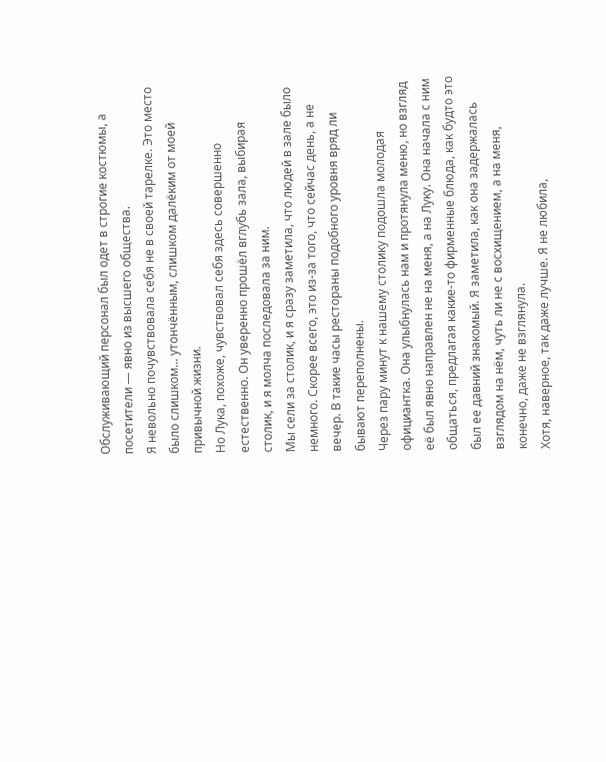Обслуживающий персонал был одет в строгие костюмы, а посетители — явно из высшего общества.
Я невольно почувствовала себя не в своей тарелке. Это место было слишком... утончённым, слишком далёким от моей привычной жизни.
Но Лука, похоже, чувствовал себя здесь совершенно естественно. Он уверенно прошёл вглубь зала, выбирая столик, и я молча последовала за ним.
Мы сели за столик, и я сразу заметила, что людей в зале было немного. Скорее всего, это из-за того, что сейчас день, а не вечер. В такие часы рестораны подобного уровня вряд ли бывают переполнены.
Через пару минут к нашему столику подошла молодая официантка. Она улыбнулась нам и протянула меню, но взгляд её был явно направлен не на меня, а на Луку. Она начала с ним общаться, предлагая какие-то фирменные блюда, как будто это был ее давний знакомый. Я заметила, как она задержалась взглядом на нём, чуть ли не с восхищением, а на меня, конечно, даже не взглянула.
Хотя, наверное, так даже лучше. Я не любила,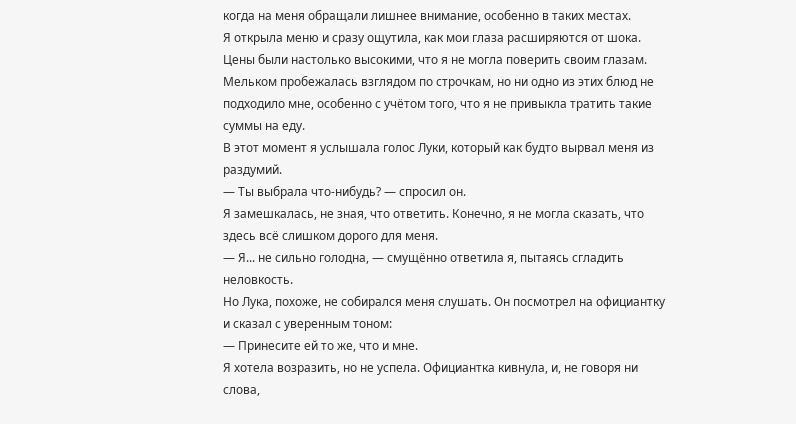когда на меня обращали лишнее внимание, особенно в таких местах.
Я открыла меню и сразу ощутила, как мои глаза расширяются от шока. Цены были настолько высокими, что я не могла поверить своим глазам. Мельком пробежалась взглядом по строчкам, но ни одно из этих блюд не подходило мне, особенно с учётом того, что я не привыкла тратить такие суммы на еду.
В этот момент я услышала голос Луки, который как будто вырвал меня из раздумий.
— Ты выбрала что-нибудь? — спросил он.
Я замешкалась, не зная, что ответить. Конечно, я не могла сказать, что здесь всё слишком дорого для меня.
— Я... не сильно голодна, — смущённо ответила я, пытаясь сгладить неловкость.
Но Лука, похоже, не собирался меня слушать. Он посмотрел на официантку и сказал с уверенным тоном:
— Принесите ей то же, что и мне.
Я хотела возразить, но не успела. Официантка кивнула, и, не говоря ни слова,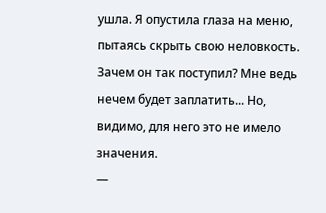ушла. Я опустила глаза на меню, пытаясь скрыть свою неловкость. Зачем он так поступил? Мне ведь нечем будет заплатить... Но, видимо, для него это не имело значения.
—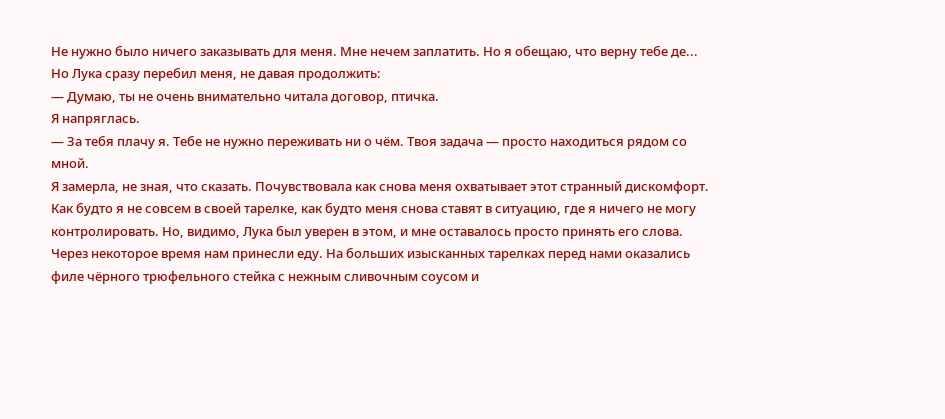Не нужно было ничего заказывать для меня. Мне нечем заплатить. Но я обещаю, что верну тебе де...
Но Лука сразу перебил меня, не давая продолжить:
— Думаю, ты не очень внимательно читала договор, птичка.
Я напряглась.
— За тебя плачу я. Тебе не нужно переживать ни о чём. Твоя задача — просто находиться рядом со мной.
Я замерла, не зная, что сказать. Почувствовала как снова меня охватывает этот странный дискомфорт. Как будто я не совсем в своей тарелке, как будто меня снова ставят в ситуацию, где я ничего не могу контролировать. Но, видимо, Лука был уверен в этом, и мне оставалось просто принять его слова.
Через некоторое время нам принесли еду. На больших изысканных тарелках перед нами оказались филе чёрного трюфельного стейка с нежным сливочным соусом и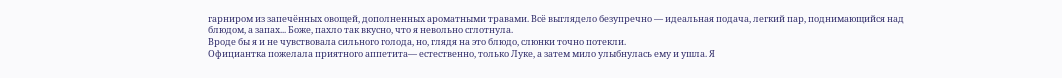гарниром из запечённых овощей, дополненных ароматными травами. Всё выглядело безупречно — идеальная подача, легкий пар, поднимающийся над блюдом, а запах... Боже, пахло так вкусно, что я невольно сглотнула.
Вроде бы я и не чувствовала сильного голода, но, глядя на это блюдо, слюнки точно потекли.
Официантка пожелала приятного аппетита— естественно, только Луке, а затем мило улыбнулась ему и ушла. Я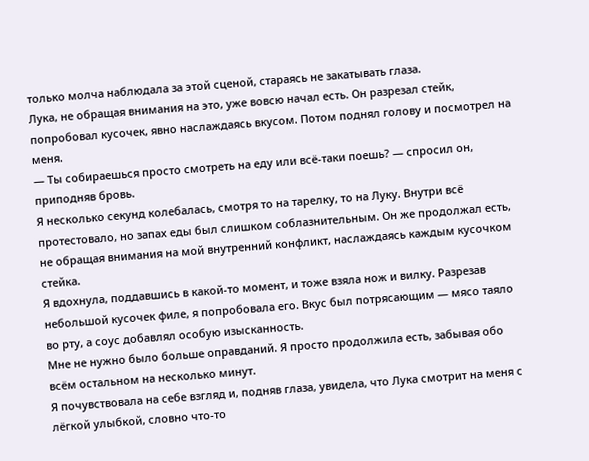только молча наблюдала за этой сценой, стараясь не закатывать глаза.
Лука, не обращая внимания на это, уже вовсю начал есть. Он разрезал стейк, попробовал кусочек, явно наслаждаясь вкусом. Потом поднял голову и посмотрел на меня.
— Ты собираешься просто смотреть на еду или всё-таки поешь? — спросил он, приподняв бровь.
Я несколько секунд колебалась, смотря то на тарелку, то на Луку. Внутри всё протестовало, но запах еды был слишком соблазнительным. Он же продолжал есть, не обращая внимания на мой внутренний конфликт, наслаждаясь каждым кусочком стейка.
Я вдохнула, поддавшись в какой-то момент, и тоже взяла нож и вилку. Разрезав небольшой кусочек филе, я попробовала его. Вкус был потрясающим — мясо таяло во рту, а соус добавлял особую изысканность.
Мне не нужно было больше оправданий. Я просто продолжила есть, забывая обо всём остальном на несколько минут.
Я почувствовала на себе взгляд и, подняв глаза, увидела, что Лука смотрит на меня с лёгкой улыбкой, словно что-то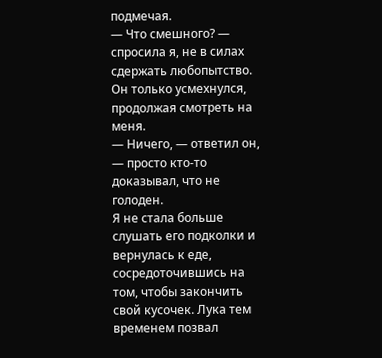подмечая.
— Что смешного? — спросила я, не в силах сдержать любопытство.
Он только усмехнулся, продолжая смотреть на меня.
— Ничего, — ответил он, — просто кто-то доказывал, что не голоден.
Я не стала больше слушать его подколки и вернулась к еде, сосредоточившись на том, чтобы закончить свой кусочек. Лука тем временем позвал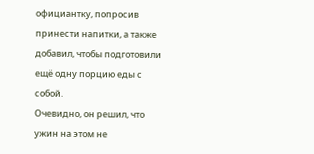официантку, попросив принести напитки, а также добавил, чтобы подготовили ещё одну порцию еды с собой.
Очевидно, он решил, что ужин на этом не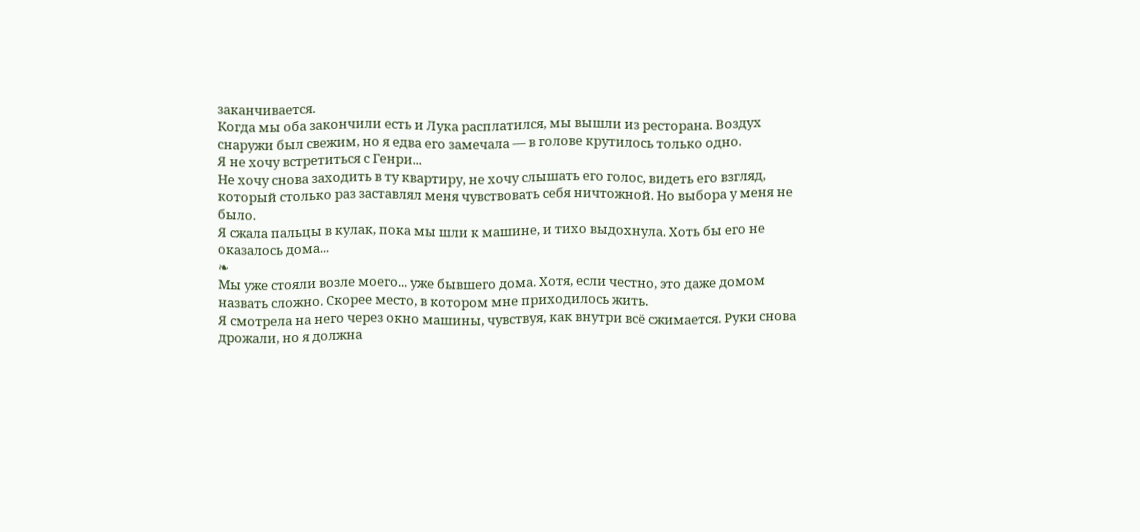заканчивается.
Когда мы оба закончили есть и Лука расплатился, мы вышли из ресторана. Воздух снаружи был свежим, но я едва его замечала — в голове крутилось только одно.
Я не хочу встретиться с Генри...
Не хочу снова заходить в ту квартиру, не хочу слышать его голос, видеть его взгляд, который столько раз заставлял меня чувствовать себя ничтожной. Но выбора у меня не было.
Я сжала пальцы в кулак, пока мы шли к машине, и тихо выдохнула. Хоть бы его не оказалось дома...
❧
Мы уже стояли возле моего... уже бывшего дома. Хотя, если честно, это даже домом назвать сложно. Скорее место, в котором мне приходилось жить.
Я смотрела на него через окно машины, чувствуя, как внутри всё сжимается. Руки снова дрожали, но я должна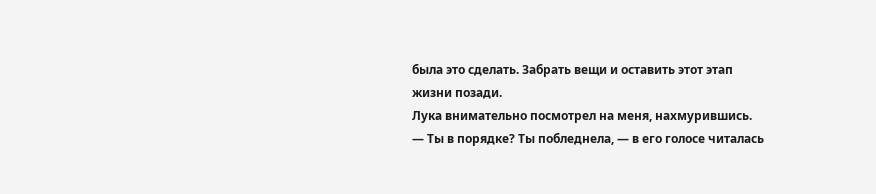была это сделать. Забрать вещи и оставить этот этап жизни позади.
Лука внимательно посмотрел на меня, нахмурившись.
— Ты в порядке? Ты побледнела, — в его голосе читалась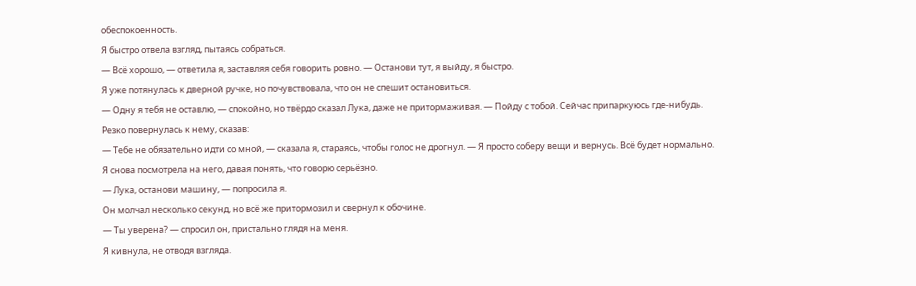обеспокоенность.
Я быстро отвела взгляд, пытаясь собраться.
— Всё хорошо, — ответила я, заставляя себя говорить ровно. — Останови тут, я выйду, я быстро.
Я уже потянулась к дверной ручке, но почувствовала, что он не спешит остановиться.
— Одну я тебя не оставлю, — спокойно, но твёрдо сказал Лука, даже не притормаживая. — Пойду с тобой. Сейчас припаркуюсь где-нибудь.
Резко повернулась к нему, сказав:
— Тебе не обязательно идти со мной, — сказала я, стараясь, чтобы голос не дрогнул. — Я просто соберу вещи и вернусь. Всё будет нормально.
Я снова посмотрела на него, давая понять, что говорю серьёзно.
— Лука, останови машину, — попросила я.
Он молчал несколько секунд, но всё же притормозил и свернул к обочине.
— Ты уверена? — спросил он, пристально глядя на меня.
Я кивнула, не отводя взгляда.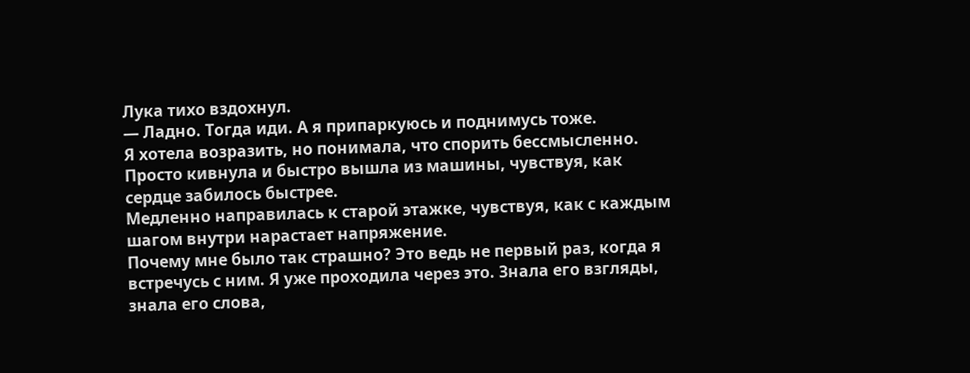Лука тихо вздохнул.
— Ладно. Тогда иди. А я припаркуюсь и поднимусь тоже.
Я хотела возразить, но понимала, что спорить бессмысленно. Просто кивнула и быстро вышла из машины, чувствуя, как сердце забилось быстрее.
Медленно направилась к старой этажке, чувствуя, как с каждым шагом внутри нарастает напряжение.
Почему мне было так страшно? Это ведь не первый раз, когда я встречусь с ним. Я уже проходила через это. Знала его взгляды, знала его слова,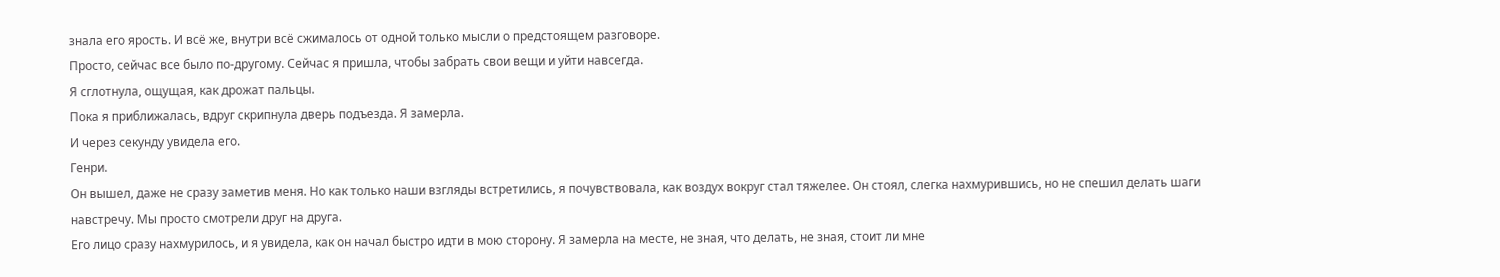знала его ярость. И всё же, внутри всё сжималось от одной только мысли о предстоящем разговоре.
Просто, сейчас все было по-другому. Сейчас я пришла, чтобы забрать свои вещи и уйти навсегда.
Я сглотнула, ощущая, как дрожат пальцы.
Пока я приближалась, вдруг скрипнула дверь подъезда. Я замерла.
И через секунду увидела его.
Генри.
Он вышел, даже не сразу заметив меня. Но как только наши взгляды встретились, я почувствовала, как воздух вокруг стал тяжелее. Он стоял, слегка нахмурившись, но не спешил делать шаги навстречу. Мы просто смотрели друг на друга.
Его лицо сразу нахмурилось, и я увидела, как он начал быстро идти в мою сторону. Я замерла на месте, не зная, что делать, не зная, стоит ли мне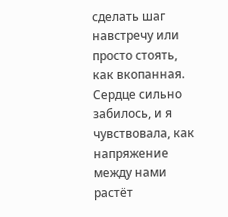сделать шаг навстречу или просто стоять, как вкопанная. Сердце сильно забилось, и я чувствовала, как напряжение между нами растёт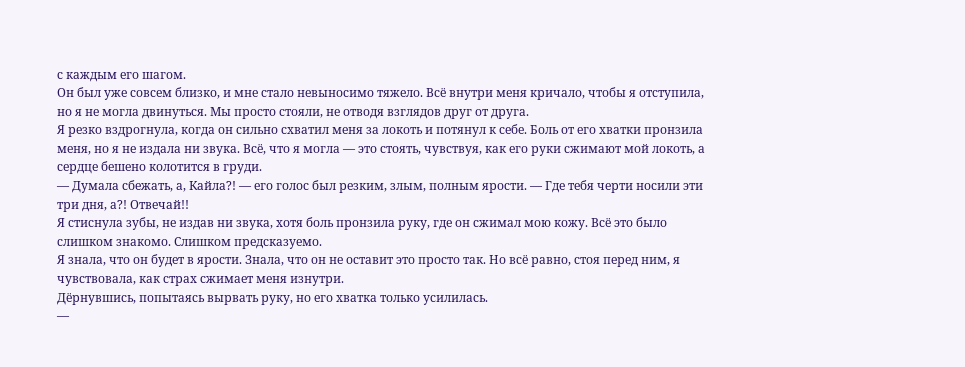с каждым его шагом.
Он был уже совсем близко, и мне стало невыносимо тяжело. Всё внутри меня кричало, чтобы я отступила, но я не могла двинуться. Мы просто стояли, не отводя взглядов друг от друга.
Я резко вздрогнула, когда он сильно схватил меня за локоть и потянул к себе. Боль от его хватки пронзила меня, но я не издала ни звука. Всё, что я могла — это стоять, чувствуя, как его руки сжимают мой локоть, а сердце бешено колотится в груди.
— Думала сбежать, а, Кайла?! — его голос был резким, злым, полным ярости. — Где тебя черти носили эти три дня, а?! Отвечай!!
Я стиснула зубы, не издав ни звука, хотя боль пронзила руку, где он сжимал мою кожу. Всё это было слишком знакомо. Слишком предсказуемо.
Я знала, что он будет в ярости. Знала, что он не оставит это просто так. Но всё равно, стоя перед ним, я чувствовала, как страх сжимает меня изнутри.
Дёрнувшись, попытаясь вырвать руку, но его хватка только усилилась.
—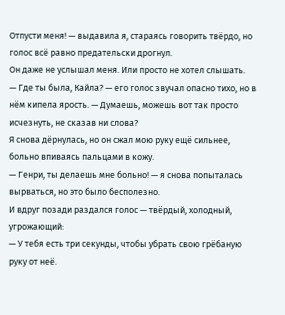Отпусти меня! — выдавила я, стараясь говорить твёрдо, но голос всё равно предательски дрогнул.
Он даже не услышал меня. Или просто не хотел слышать.
— Где ты была, Кайла? — его голос звучал опасно тихо, но в нём кипела ярость. — Думаешь, можешь вот так просто исчезнуть, не сказав ни слова?
Я снова дёрнулась, но он сжал мою руку ещё сильнее, больно впиваясь пальцами в кожу.
— Генри, ты делаешь мне больно! — я снова попыталась вырваться, но это было бесполезно.
И вдруг позади раздался голос — твёрдый, холодный, угрожающий:
— У тебя есть три секунды, чтобы убрать свою грёбаную руку от неё.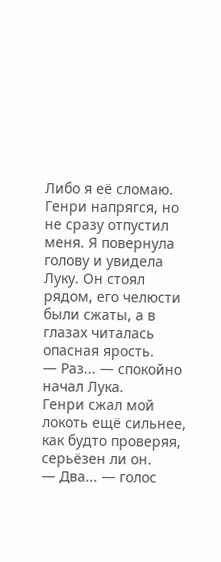Либо я её сломаю.
Генри напрягся, но не сразу отпустил меня. Я повернула голову и увидела Луку. Он стоял рядом, его челюсти были сжаты, а в глазах читалась опасная ярость.
— Раз... — спокойно начал Лука.
Генри сжал мой локоть ещё сильнее, как будто проверяя, серьёзен ли он.
— Два... — голос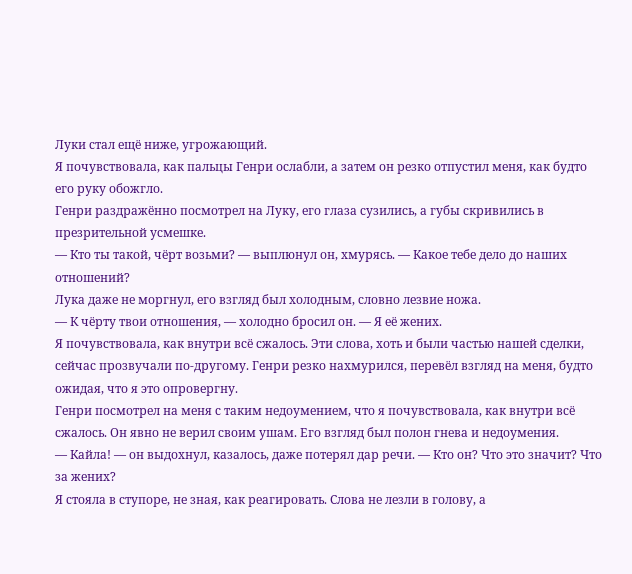Луки стал ещё ниже, угрожающий.
Я почувствовала, как пальцы Генри ослабли, а затем он резко отпустил меня, как будто его руку обожгло.
Генри раздражённо посмотрел на Луку, его глаза сузились, а губы скривились в презрительной усмешке.
— Кто ты такой, чёрт возьми? — выплюнул он, хмурясь. — Какое тебе дело до наших отношений?
Лука даже не моргнул, его взгляд был холодным, словно лезвие ножа.
— К чёрту твои отношения, — холодно бросил он. — Я её жених.
Я почувствовала, как внутри всё сжалось. Эти слова, хоть и были частью нашей сделки, сейчас прозвучали по-другому. Генри резко нахмурился, перевёл взгляд на меня, будто ожидая, что я это опровергну.
Генри посмотрел на меня с таким недоумением, что я почувствовала, как внутри всё сжалось. Он явно не верил своим ушам. Его взгляд был полон гнева и недоумения.
— Кайла! — он выдохнул, казалось, даже потерял дар речи. — Кто он? Что это значит? Что за жених?
Я стояла в ступоре, не зная, как реагировать. Слова не лезли в голову, а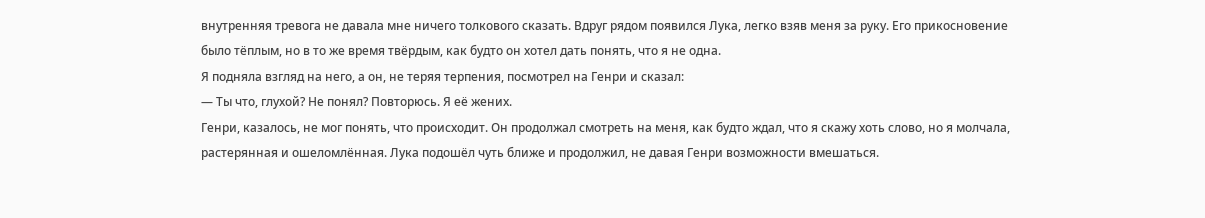внутренняя тревога не давала мне ничего толкового сказать. Вдруг рядом появился Лука, легко взяв меня за руку. Его прикосновение было тёплым, но в то же время твёрдым, как будто он хотел дать понять, что я не одна.
Я подняла взгляд на него, а он, не теряя терпения, посмотрел на Генри и сказал:
— Ты что, глухой? Не понял? Повторюсь. Я её жених.
Генри, казалось, не мог понять, что происходит. Он продолжал смотреть на меня, как будто ждал, что я скажу хоть слово, но я молчала, растерянная и ошеломлённая. Лука подошёл чуть ближе и продолжил, не давая Генри возможности вмешаться.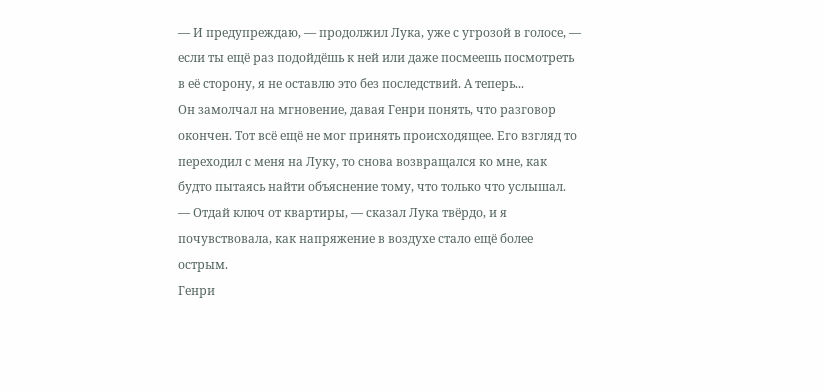— И предупреждаю, — продолжил Лука, уже с угрозой в голосе, — если ты ещё раз подойдёшь к ней или даже посмеешь посмотреть в её сторону, я не оставлю это без последствий. А теперь...
Он замолчал на мгновение, давая Генри понять, что разговор окончен. Тот всё ещё не мог принять происходящее. Его взгляд то переходил с меня на Луку, то снова возвращался ко мне, как будто пытаясь найти объяснение тому, что только что услышал.
— Отдай ключ от квартиры, — сказал Лука твёрдо, и я почувствовала, как напряжение в воздухе стало ещё более острым.
Генри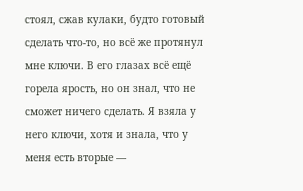стоял, сжав кулаки, будто готовый сделать что-то, но всё же протянул мне ключи. В его глазах всё ещё горела ярость, но он знал, что не сможет ничего сделать. Я взяла у него ключи, хотя и знала, что у меня есть вторые —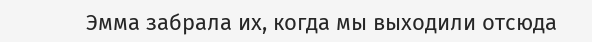Эмма забрала их, когда мы выходили отсюда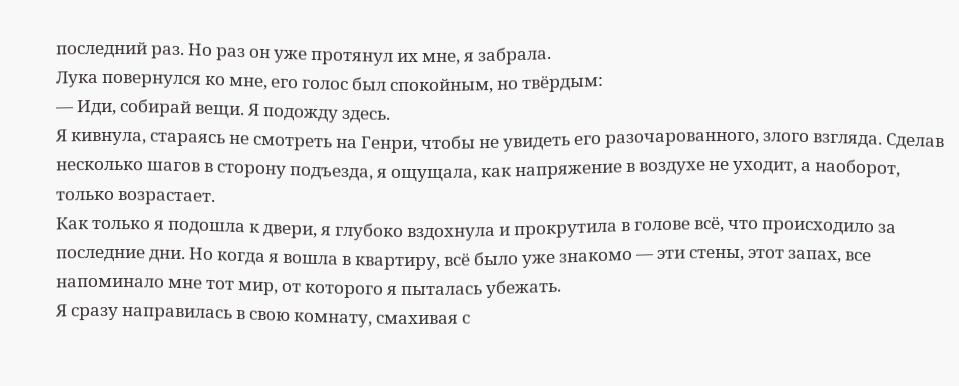последний раз. Но раз он уже протянул их мне, я забрала.
Лука повернулся ко мне, его голос был спокойным, но твёрдым:
— Иди, собирай вещи. Я подожду здесь.
Я кивнула, стараясь не смотреть на Генри, чтобы не увидеть его разочарованного, злого взгляда. Сделав несколько шагов в сторону подъезда, я ощущала, как напряжение в воздухе не уходит, а наоборот, только возрастает.
Как только я подошла к двери, я глубоко вздохнула и прокрутила в голове всё, что происходило за последние дни. Но когда я вошла в квартиру, всё было уже знакомо — эти стены, этот запах, все напоминало мне тот мир, от которого я пыталась убежать.
Я сразу направилась в свою комнату, смахивая с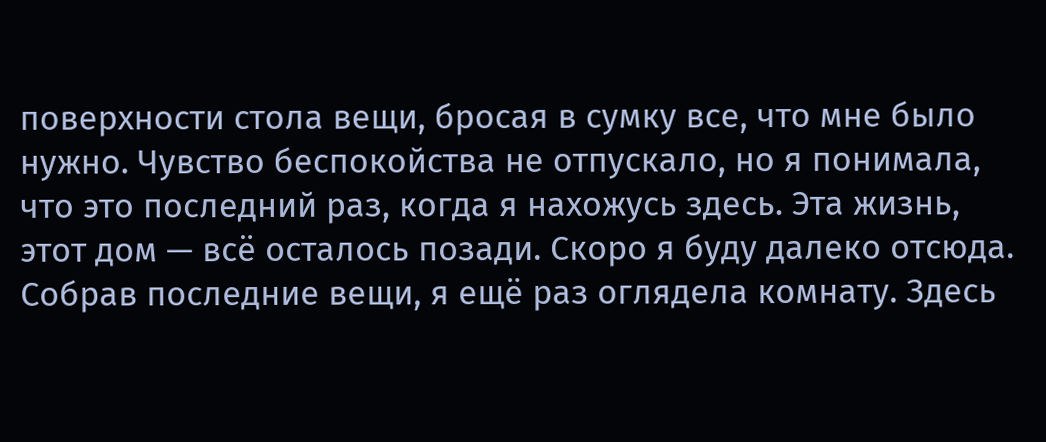поверхности стола вещи, бросая в сумку все, что мне было нужно. Чувство беспокойства не отпускало, но я понимала, что это последний раз, когда я нахожусь здесь. Эта жизнь, этот дом — всё осталось позади. Скоро я буду далеко отсюда.
Собрав последние вещи, я ещё раз оглядела комнату. Здесь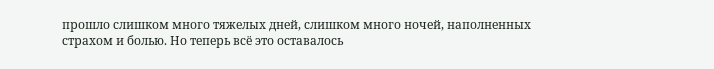прошло слишком много тяжелых дней, слишком много ночей, наполненных страхом и болью. Но теперь всё это оставалось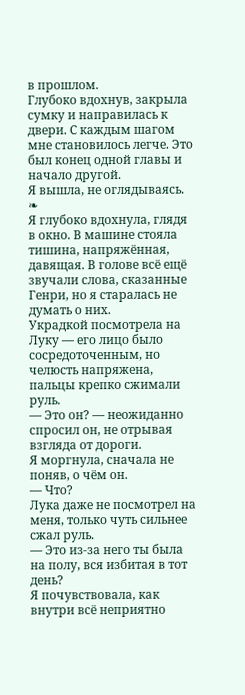в прошлом.
Глубоко вдохнув, закрыла сумку и направилась к двери. С каждым шагом мне становилось легче. Это был конец одной главы и начало другой.
Я вышла, не оглядываясь.
❧
Я глубоко вдохнула, глядя в окно. В машине стояла тишина, напряжённая, давящая. В голове всё ещё звучали слова, сказанные Генри, но я старалась не думать о них.
Украдкой посмотрела на Луку — его лицо было сосредоточенным, но челюсть напряжена, пальцы крепко сжимали руль.
— Это он? — неожиданно спросил он, не отрывая взгляда от дороги.
Я моргнула, сначала не поняв, о чём он.
— Что?
Лука даже не посмотрел на меня, только чуть сильнее сжал руль.
— Это из-за него ты была на полу, вся избитая в тот день?
Я почувствовала, как внутри всё неприятно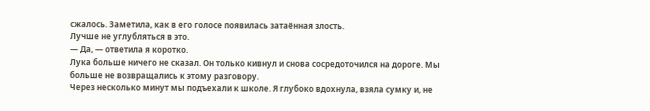сжалось. Заметила, как в его голосе появилась затаённая злость.
Лучше не углубляться в это.
— Да, — ответила я коротко.
Лука больше ничего не сказал. Он только кивнул и снова сосредоточился на дороге. Мы больше не возвращались к этому разговору.
Через несколько минут мы подъехали к школе. Я глубоко вдохнула, взяла сумку и, не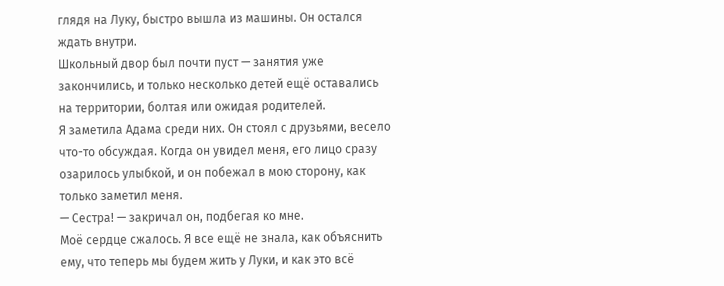глядя на Луку, быстро вышла из машины. Он остался ждать внутри.
Школьный двор был почти пуст — занятия уже закончились, и только несколько детей ещё оставались на территории, болтая или ожидая родителей.
Я заметила Адама среди них. Он стоял с друзьями, весело что-то обсуждая. Когда он увидел меня, его лицо сразу озарилось улыбкой, и он побежал в мою сторону, как только заметил меня.
— Сестра! — закричал он, подбегая ко мне.
Моё сердце сжалось. Я все ещё не знала, как объяснить ему, что теперь мы будем жить у Луки, и как это всё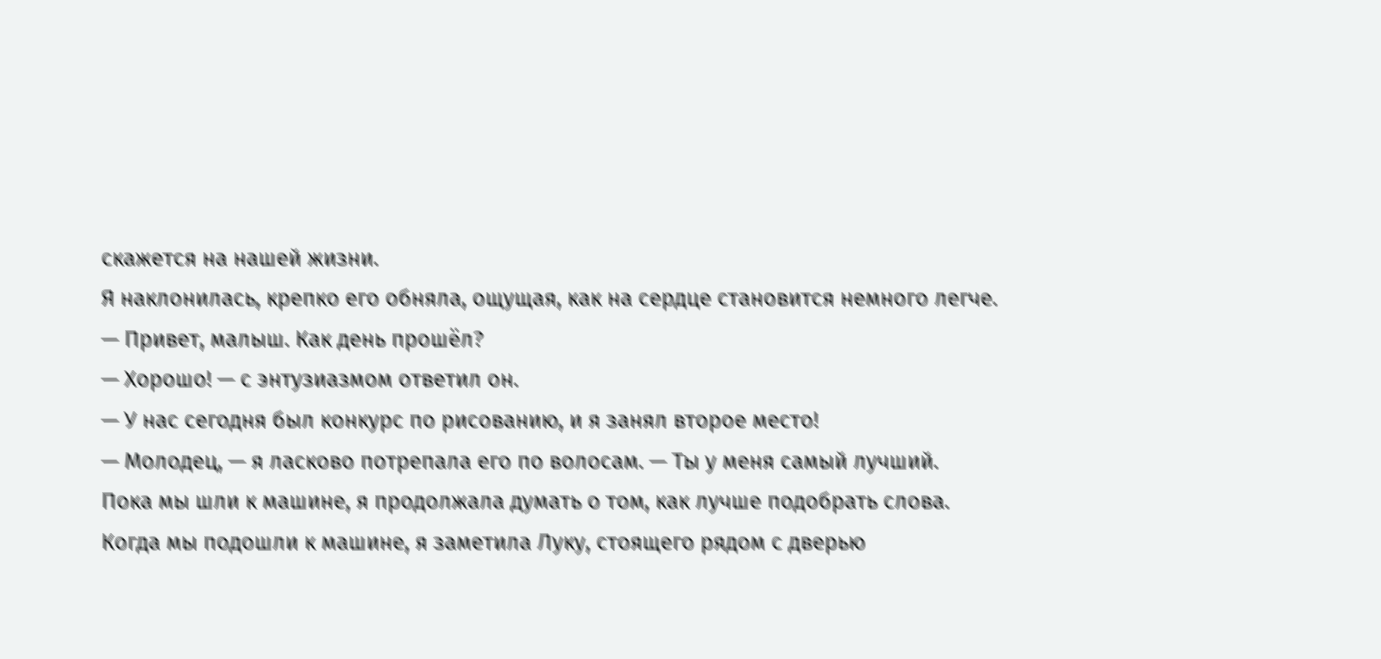скажется на нашей жизни.
Я наклонилась, крепко его обняла, ощущая, как на сердце становится немного легче.
— Привет, малыш. Как день прошёл?
— Хорошо! — с энтузиазмом ответил он.
— У нас сегодня был конкурс по рисованию, и я занял второе место!
— Молодец, — я ласково потрепала его по волосам. — Ты у меня самый лучший.
Пока мы шли к машине, я продолжала думать о том, как лучше подобрать слова.
Когда мы подошли к машине, я заметила Луку, стоящего рядом с дверью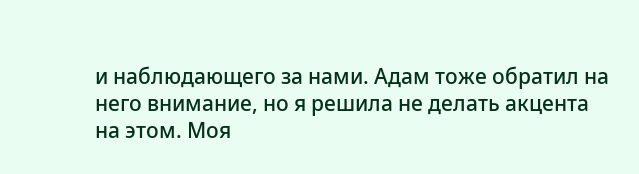и наблюдающего за нами. Адам тоже обратил на него внимание, но я решила не делать акцента на этом. Моя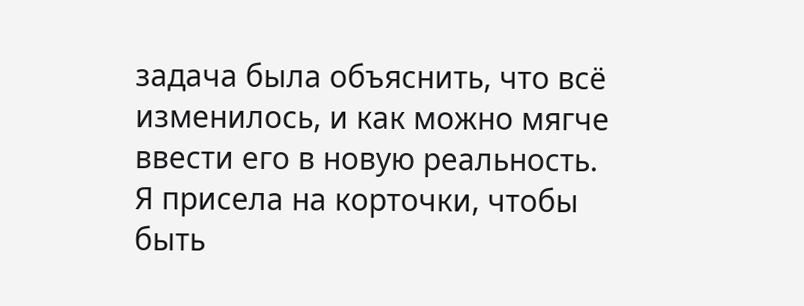задача была объяснить, что всё изменилось, и как можно мягче ввести его в новую реальность.
Я присела на корточки, чтобы быть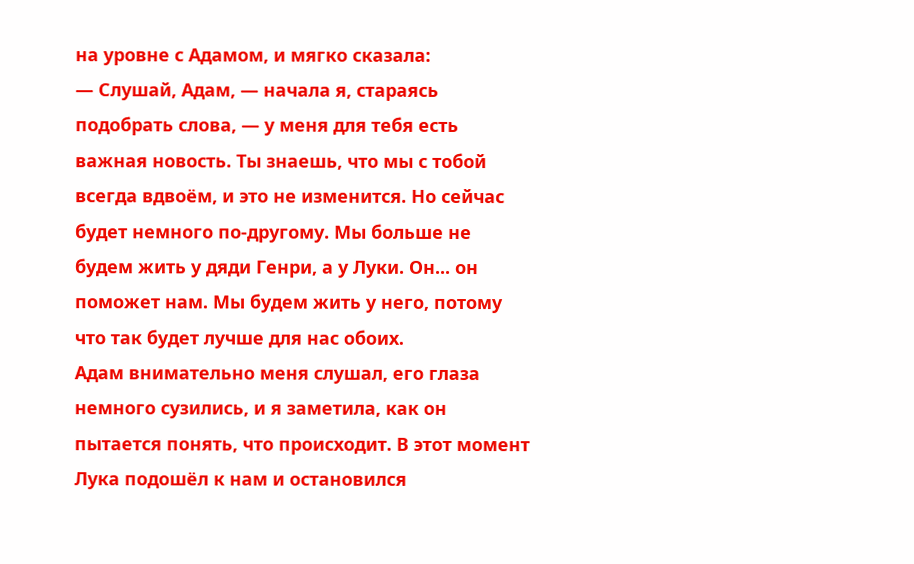на уровне с Адамом, и мягко сказала:
— Слушай, Адам, — начала я, стараясь подобрать слова, — у меня для тебя есть важная новость. Ты знаешь, что мы с тобой всегда вдвоём, и это не изменится. Но сейчас будет немного по-другому. Мы больше не будем жить у дяди Генри, а у Луки. Он... он поможет нам. Мы будем жить у него, потому что так будет лучше для нас обоих.
Адам внимательно меня слушал, его глаза немного сузились, и я заметила, как он пытается понять, что происходит. В этот момент Лука подошёл к нам и остановился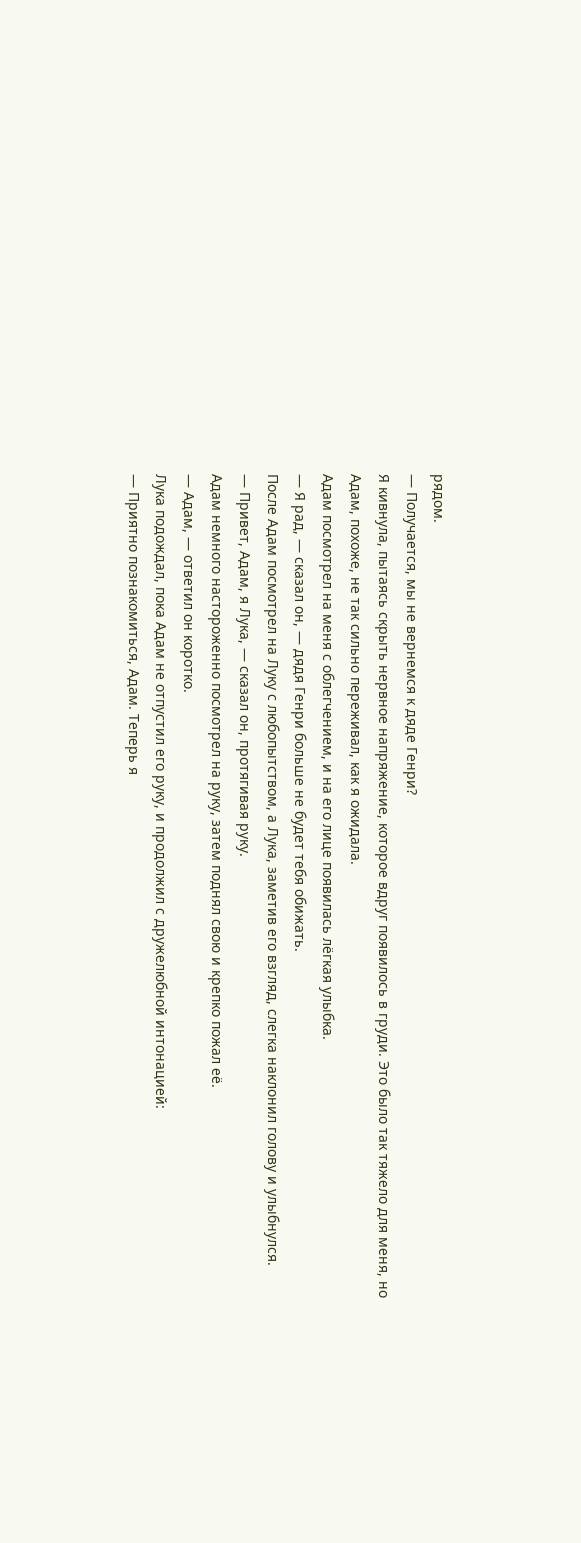рядом.
— Получается, мы не вернемся к дяде Генри?
Я кивнула, пытаясь скрыть нервное напряжение, которое вдруг появилось в груди. Это было так тяжело для меня, но Адам, похоже, не так сильно переживал, как я ожидала.
Адам посмотрел на меня с облегчением, и на его лице появилась лёгкая улыбка.
— Я рад, — сказал он, — дядя Генри больше не будет тебя обижать.
После Адам посмотрел на Луку с любопытством, а Лука, заметив его взгляд, слегка наклонил голову и улыбнулся.
— Привет, Адам, я Лука, — сказал он, протягивая руку.
Адам немного настороженно посмотрел на руку, затем поднял свою и крепко пожал её.
— Адам, — ответил он коротко.
Лука подождал, пока Адам не отпустил его руку, и продолжил с дружелюбной интонацией:
— Приятно познакомиться, Адам. Теперь я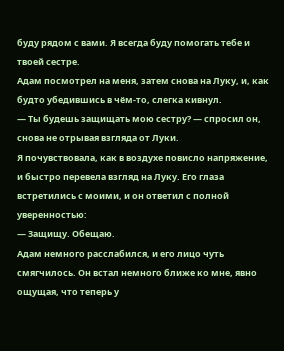буду рядом с вами. Я всегда буду помогать тебе и твоей сестре.
Адам посмотрел на меня, затем снова на Луку, и, как будто убедившись в чём-то, слегка кивнул.
— Ты будешь защищать мою сестру? — спросил он, снова не отрывая взгляда от Луки.
Я почувствовала, как в воздухе повисло напряжение, и быстро перевела взгляд на Луку. Его глаза встретились с моими, и он ответил с полной уверенностью:
— Защищу. Обещаю.
Адам немного расслабился, и его лицо чуть смягчилось. Он встал немного ближе ко мне, явно ощущая, что теперь у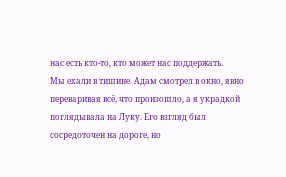нас есть кто-то, кто может нас поддержать.
Мы ехали в тишине. Адам смотрел в окно, явно переваривая всё, что произошло, а я украдкой поглядывала на Луку. Его взгляд был сосредоточен на дороге, но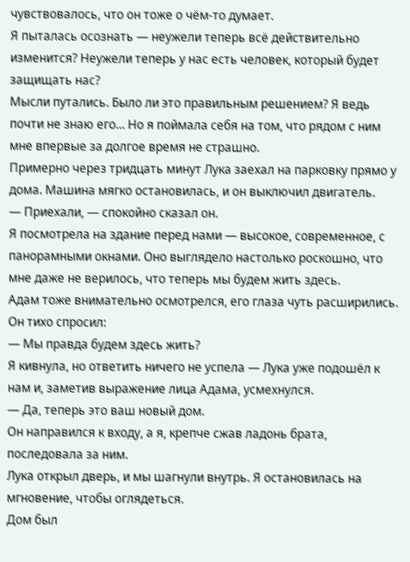чувствовалось, что он тоже о чём-то думает.
Я пыталась осознать — неужели теперь всё действительно изменится? Неужели теперь у нас есть человек, который будет защищать нас?
Мысли путались. Было ли это правильным решением? Я ведь почти не знаю его... Но я поймала себя на том, что рядом с ним мне впервые за долгое время не страшно.
Примерно через тридцать минут Лука заехал на парковку прямо у дома. Машина мягко остановилась, и он выключил двигатель.
— Приехали, — спокойно сказал он.
Я посмотрела на здание перед нами — высокое, современное, с панорамными окнами. Оно выглядело настолько роскошно, что мне даже не верилось, что теперь мы будем жить здесь.
Адам тоже внимательно осмотрелся, его глаза чуть расширились. Он тихо спросил:
— Мы правда будем здесь жить?
Я кивнула, но ответить ничего не успела — Лука уже подошёл к нам и, заметив выражение лица Адама, усмехнулся.
— Да, теперь это ваш новый дом.
Он направился к входу, а я, крепче сжав ладонь брата, последовала за ним.
Лука открыл дверь, и мы шагнули внутрь. Я остановилась на мгновение, чтобы оглядеться.
Дом был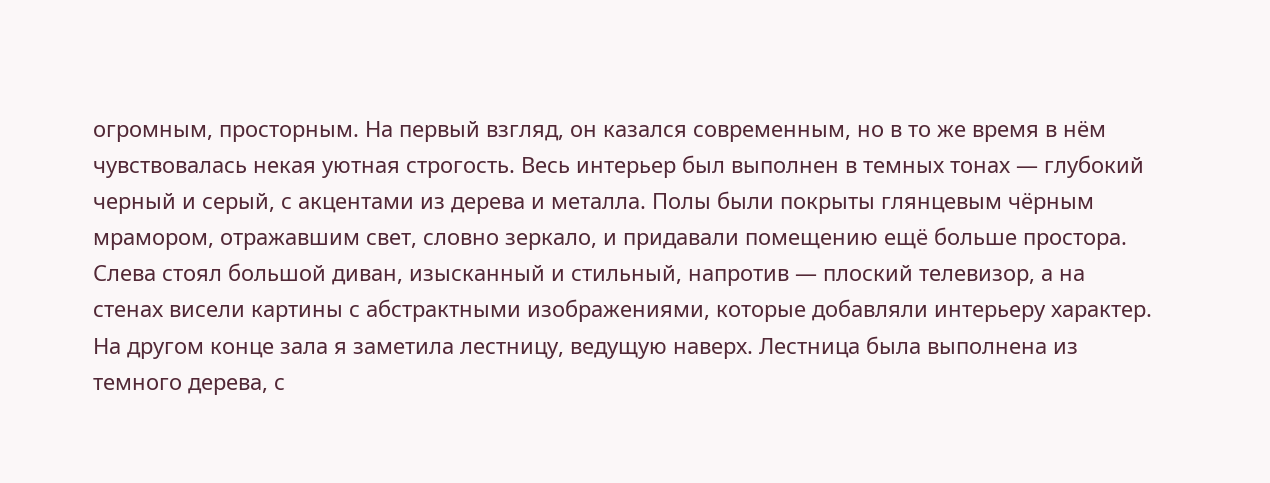огромным, просторным. На первый взгляд, он казался современным, но в то же время в нём чувствовалась некая уютная строгость. Весь интерьер был выполнен в темных тонах — глубокий черный и серый, с акцентами из дерева и металла. Полы были покрыты глянцевым чёрным мрамором, отражавшим свет, словно зеркало, и придавали помещению ещё больше простора.
Слева стоял большой диван, изысканный и стильный, напротив — плоский телевизор, а на стенах висели картины с абстрактными изображениями, которые добавляли интерьеру характер.
На другом конце зала я заметила лестницу, ведущую наверх. Лестница была выполнена из темного дерева, с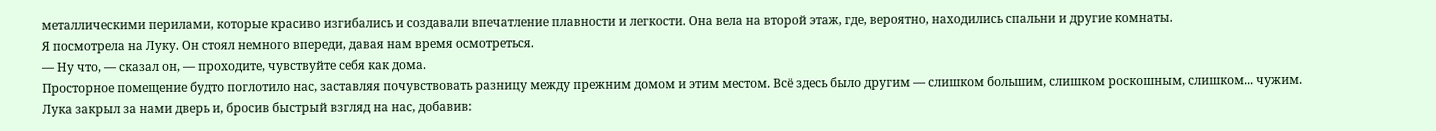металлическими перилами, которые красиво изгибались и создавали впечатление плавности и легкости. Она вела на второй этаж, где, вероятно, находились спальни и другие комнаты.
Я посмотрела на Луку. Он стоял немного впереди, давая нам время осмотреться.
— Ну что, — сказал он, — проходите, чувствуйте себя как дома.
Просторное помещение будто поглотило нас, заставляя почувствовать разницу между прежним домом и этим местом. Всё здесь было другим — слишком большим, слишком роскошным, слишком... чужим.
Лука закрыл за нами дверь и, бросив быстрый взгляд на нас, добавив: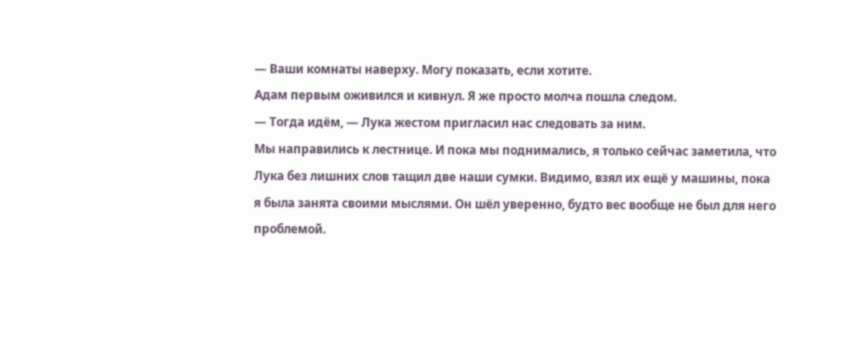— Ваши комнаты наверху. Могу показать, если хотите.
Адам первым оживился и кивнул. Я же просто молча пошла следом.
— Тогда идём, — Лука жестом пригласил нас следовать за ним.
Мы направились к лестнице. И пока мы поднимались, я только сейчас заметила, что Лука без лишних слов тащил две наши сумки. Видимо, взял их ещё у машины, пока я была занята своими мыслями. Он шёл уверенно, будто вес вообще не был для него проблемой.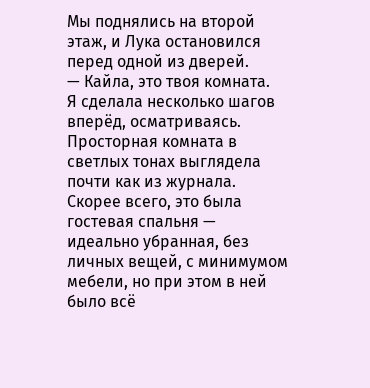Мы поднялись на второй этаж, и Лука остановился перед одной из дверей.
— Кайла, это твоя комната.
Я сделала несколько шагов вперёд, осматриваясь. Просторная комната в светлых тонах выглядела почти как из журнала. Скорее всего, это была гостевая спальня — идеально убранная, без личных вещей, с минимумом мебели, но при этом в ней было всё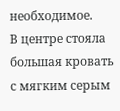необходимое.
В центре стояла большая кровать с мягким серым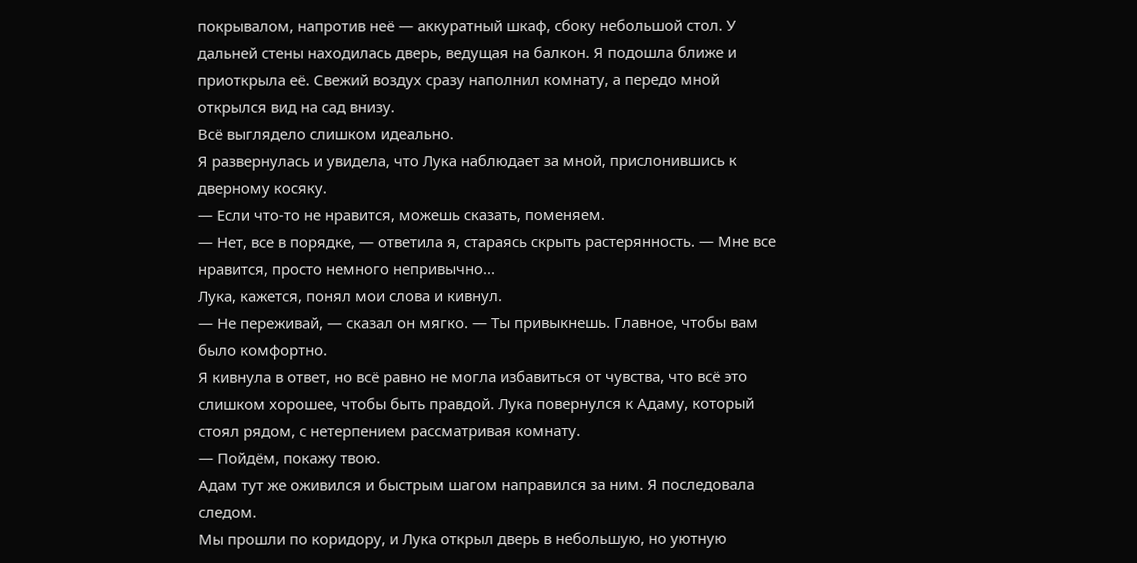покрывалом, напротив неё — аккуратный шкаф, сбоку небольшой стол. У дальней стены находилась дверь, ведущая на балкон. Я подошла ближе и приоткрыла её. Свежий воздух сразу наполнил комнату, а передо мной открылся вид на сад внизу.
Всё выглядело слишком идеально.
Я развернулась и увидела, что Лука наблюдает за мной, прислонившись к дверному косяку.
— Если что-то не нравится, можешь сказать, поменяем.
— Нет, все в порядке, — ответила я, стараясь скрыть растерянность. — Мне все нравится, просто немного непривычно...
Лука, кажется, понял мои слова и кивнул.
— Не переживай, — сказал он мягко. — Ты привыкнешь. Главное, чтобы вам было комфортно.
Я кивнула в ответ, но всё равно не могла избавиться от чувства, что всё это слишком хорошее, чтобы быть правдой. Лука повернулся к Адаму, который стоял рядом, с нетерпением рассматривая комнату.
— Пойдём, покажу твою.
Адам тут же оживился и быстрым шагом направился за ним. Я последовала следом.
Мы прошли по коридору, и Лука открыл дверь в небольшую, но уютную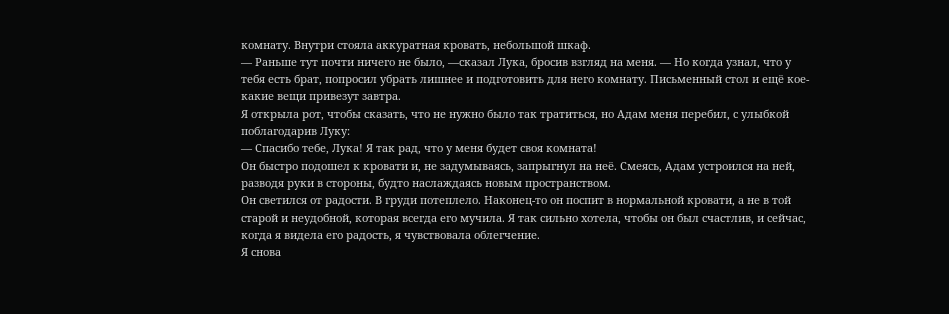комнату. Внутри стояла аккуратная кровать, небольшой шкаф.
— Раньше тут почти ничего не было, —сказал Лука, бросив взгляд на меня. — Но когда узнал, что у тебя есть брат, попросил убрать лишнее и подготовить для него комнату. Письменный стол и ещё кое-какие вещи привезут завтра.
Я открыла рот, чтобы сказать, что не нужно было так тратиться, но Адам меня перебил, с улыбкой поблагодарив Луку:
— Спасибо тебе, Лука! Я так рад, что у меня будет своя комната!
Он быстро подошел к кровати и, не задумываясь, запрыгнул на неё. Смеясь, Адам устроился на ней, разводя руки в стороны, будто наслаждаясь новым пространством.
Он светился от радости. В груди потеплело. Наконец-то он поспит в нормальной кровати, а не в той старой и неудобной, которая всегда его мучила. Я так сильно хотела, чтобы он был счастлив, и сейчас, когда я видела его радость, я чувствовала облегчение.
Я снова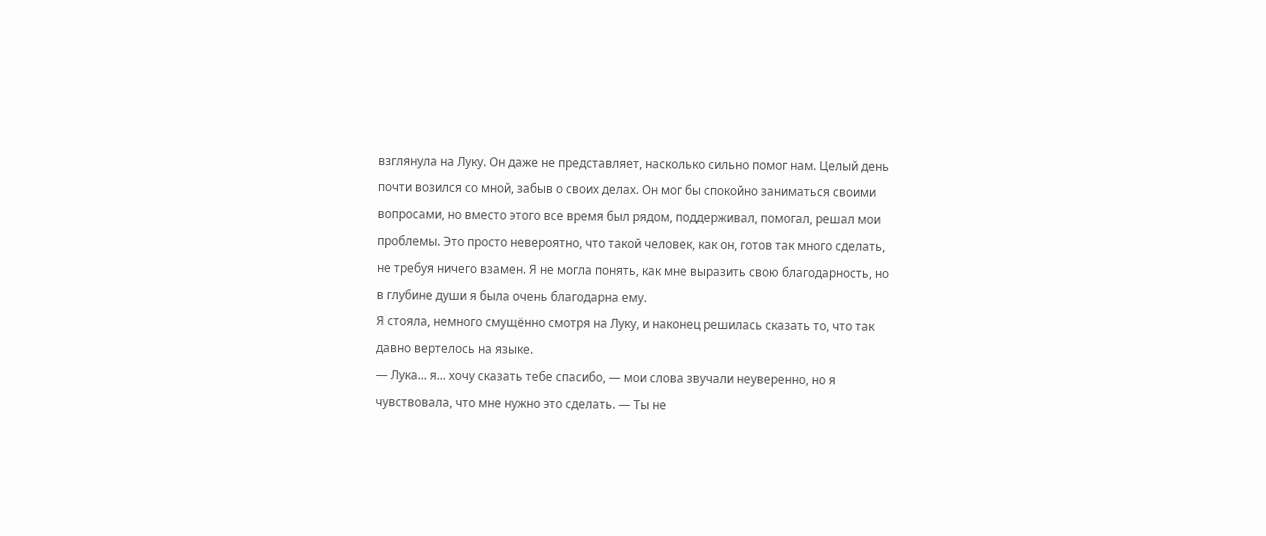взглянула на Луку. Он даже не представляет, насколько сильно помог нам. Целый день почти возился со мной, забыв о своих делах. Он мог бы спокойно заниматься своими вопросами, но вместо этого все время был рядом, поддерживал, помогал, решал мои проблемы. Это просто невероятно, что такой человек, как он, готов так много сделать, не требуя ничего взамен. Я не могла понять, как мне выразить свою благодарность, но в глубине души я была очень благодарна ему.
Я стояла, немного смущённо смотря на Луку, и наконец решилась сказать то, что так давно вертелось на языке.
— Лука... я... хочу сказать тебе спасибо, — мои слова звучали неуверенно, но я чувствовала, что мне нужно это сделать. — Ты не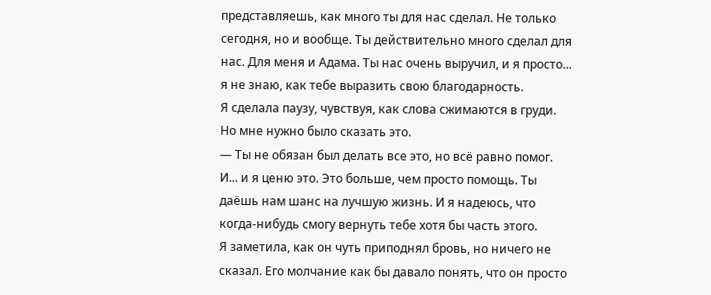представляешь, как много ты для нас сделал. Не только сегодня, но и вообще. Ты действительно много сделал для нас. Для меня и Адама. Ты нас очень выручил, и я просто... я не знаю, как тебе выразить свою благодарность.
Я сделала паузу, чувствуя, как слова сжимаются в груди. Но мне нужно было сказать это.
— Ты не обязан был делать все это, но всё равно помог. И... и я ценю это. Это больше, чем просто помощь. Ты даёшь нам шанс на лучшую жизнь. И я надеюсь, что когда-нибудь смогу вернуть тебе хотя бы часть этого.
Я заметила, как он чуть приподнял бровь, но ничего не сказал. Его молчание как бы давало понять, что он просто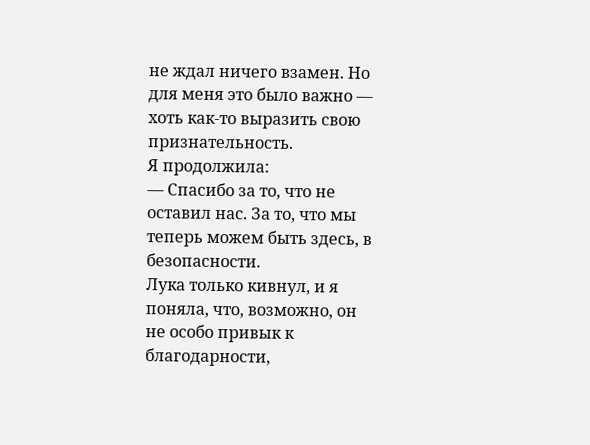не ждал ничего взамен. Но для меня это было важно — хоть как-то выразить свою признательность.
Я продолжила:
— Спасибо за то, что не оставил нас. За то, что мы теперь можем быть здесь, в безопасности.
Лука только кивнул, и я поняла, что, возможно, он не особо привык к благодарности,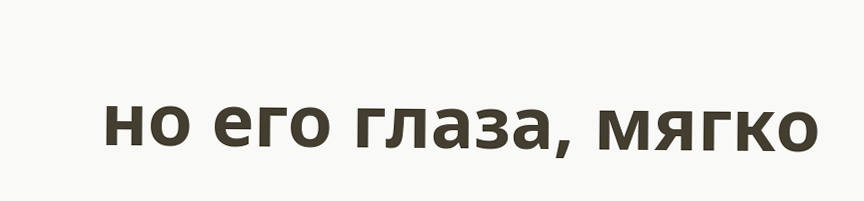но его глаза, мягко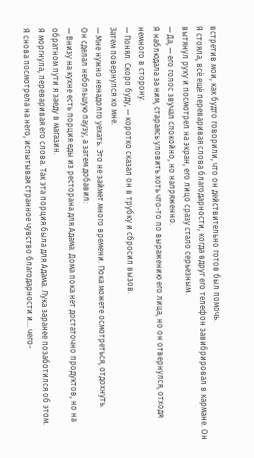встретив мои, как будто говорили, что он действительно готов был помочь.
Я стояла, всё ещё переваривая слова благодарности, когда вдруг его телефон завибрировал в кармане. Он вытянул руку и посмотрел на экран, его лицо сразу стало серьезным.
— Да, — его голос звучал спокойно, но напряженно.
Я наблюдала за ним, стараясь уловить хоть что-то по выражению его лица, но он отвернулся, отходя немного в сторону.
— Понял. Скоро буду, — коротко сказал он в трубку и сбросил вызов.
Затем повернулся ко мне.
— Мне нужно ненадолго уехать. Это не займет много времени. Пока можете осмотреться, отдохнуть.
Он сделал небольшую паузу, а затем добавил:
— Внизу на кухне есть порция еды из ресторана для Адама. Дома пока нет достаточно продуктов, но на обратном пути я заеду в магазин.
Я моргнула, переваривая его слова. Так эта порция была для Адама. Лука заранее позаботился об этом.
Я снова посмотрела на него, испытывая странное чувство благодарности и... чего-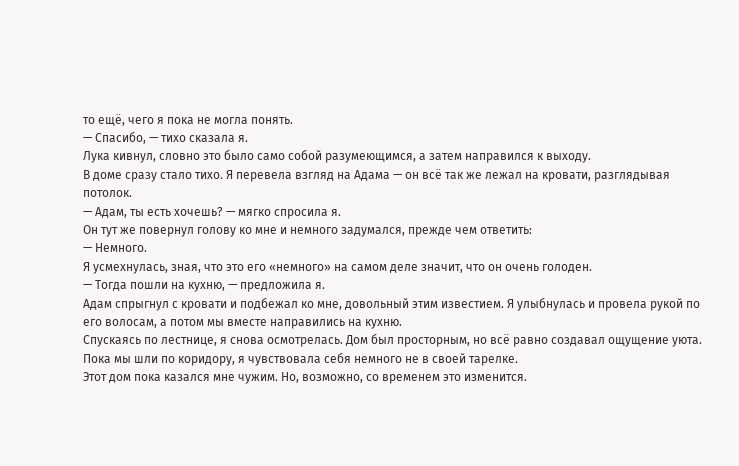то ещё, чего я пока не могла понять.
— Спасибо, — тихо сказала я.
Лука кивнул, словно это было само собой разумеющимся, а затем направился к выходу.
В доме сразу стало тихо. Я перевела взгляд на Адама — он всё так же лежал на кровати, разглядывая потолок.
— Адам, ты есть хочешь? — мягко спросила я.
Он тут же повернул голову ко мне и немного задумался, прежде чем ответить:
— Немного.
Я усмехнулась, зная, что это его «немного» на самом деле значит, что он очень голоден.
— Тогда пошли на кухню, — предложила я.
Адам спрыгнул с кровати и подбежал ко мне, довольный этим известием. Я улыбнулась и провела рукой по его волосам, а потом мы вместе направились на кухню.
Спускаясь по лестнице, я снова осмотрелась. Дом был просторным, но всё равно создавал ощущение уюта. Пока мы шли по коридору, я чувствовала себя немного не в своей тарелке.
Этот дом пока казался мне чужим. Но, возможно, со временем это изменится.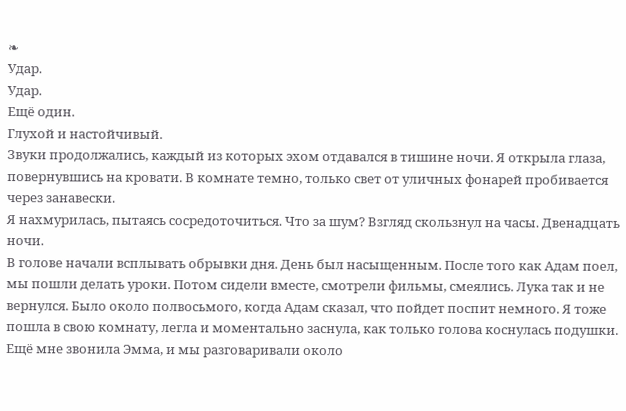❧
Удар.
Удар.
Ещё один.
Глухой и настойчивый.
Звуки продолжались, каждый из которых эхом отдавался в тишине ночи. Я открыла глаза, повернувшись на кровати. В комнате темно, только свет от уличных фонарей пробивается через занавески.
Я нахмурилась, пытаясь сосредоточиться. Что за шум? Взгляд скользнул на часы. Двенадцать ночи.
В голове начали всплывать обрывки дня. День был насыщенным. После того как Адам поел, мы пошли делать уроки. Потом сидели вместе, смотрели фильмы, смеялись. Лука так и не вернулся. Было около полвосьмого, когда Адам сказал, что пойдет поспит немного. Я тоже пошла в свою комнату, легла и моментально заснула, как только голова коснулась подушки. Ещё мне звонила Эмма, и мы разговаривали около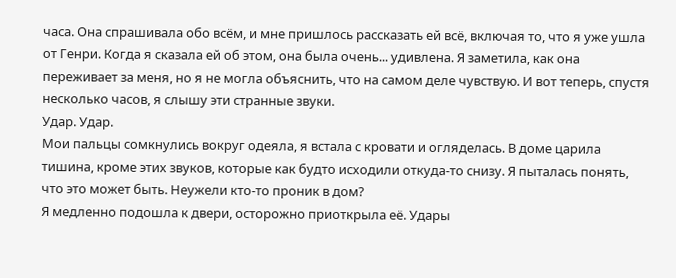часа. Она спрашивала обо всём, и мне пришлось рассказать ей всё, включая то, что я уже ушла от Генри. Когда я сказала ей об этом, она была очень... удивлена. Я заметила, как она переживает за меня, но я не могла объяснить, что на самом деле чувствую. И вот теперь, спустя несколько часов, я слышу эти странные звуки.
Удар. Удар.
Мои пальцы сомкнулись вокруг одеяла, я встала с кровати и огляделась. В доме царила тишина, кроме этих звуков, которые как будто исходили откуда-то снизу. Я пыталась понять, что это может быть. Неужели кто-то проник в дом?
Я медленно подошла к двери, осторожно приоткрыла её. Удары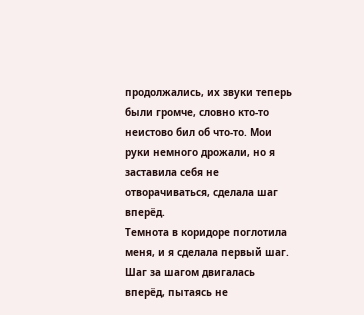продолжались, их звуки теперь были громче, словно кто-то неистово бил об что-то. Мои руки немного дрожали, но я заставила себя не отворачиваться, сделала шаг вперёд.
Темнота в коридоре поглотила меня, и я сделала первый шаг. Шаг за шагом двигалась вперёд, пытаясь не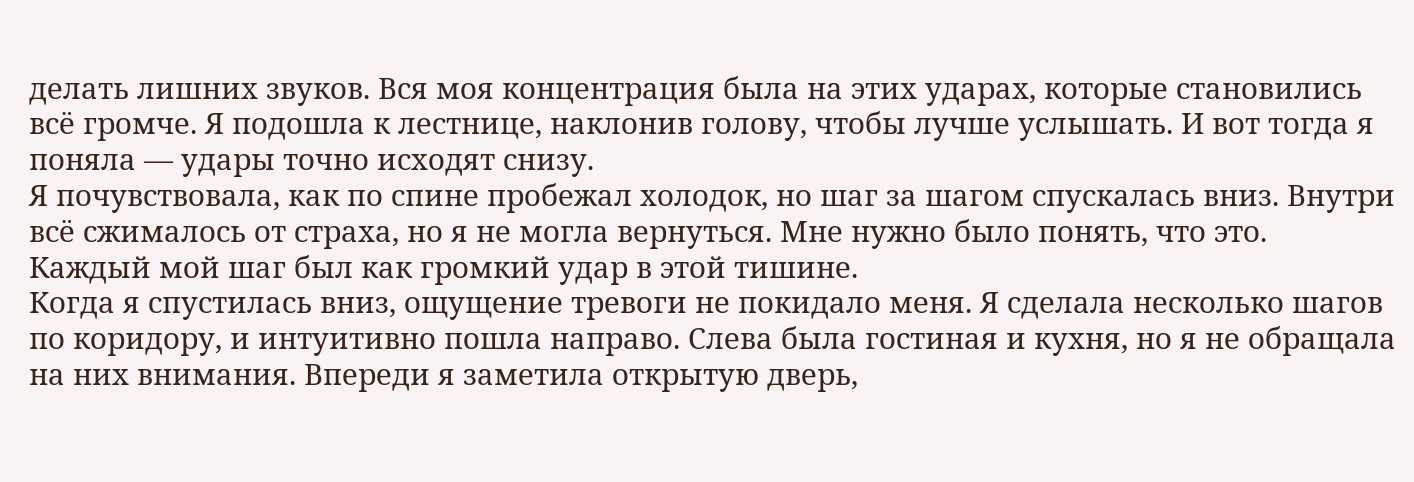делать лишних звуков. Вся моя концентрация была на этих ударах, которые становились всё громче. Я подошла к лестнице, наклонив голову, чтобы лучше услышать. И вот тогда я поняла — удары точно исходят снизу.
Я почувствовала, как по спине пробежал холодок, но шаг за шагом спускалась вниз. Внутри всё сжималось от страха, но я не могла вернуться. Мне нужно было понять, что это.
Каждый мой шаг был как громкий удар в этой тишине.
Когда я спустилась вниз, ощущение тревоги не покидало меня. Я сделала несколько шагов по коридору, и интуитивно пошла направо. Слева была гостиная и кухня, но я не обращала на них внимания. Впереди я заметила открытую дверь,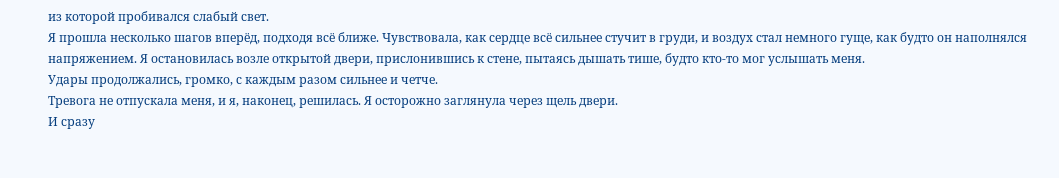из которой пробивался слабый свет.
Я прошла несколько шагов вперёд, подходя всё ближе. Чувствовала, как сердце всё сильнее стучит в груди, и воздух стал немного гуще, как будто он наполнялся напряжением. Я остановилась возле открытой двери, прислонившись к стене, пытаясь дышать тише, будто кто-то мог услышать меня.
Удары продолжались, громко, с каждым разом сильнее и четче.
Тревога не отпускала меня, и я, наконец, решилась. Я осторожно заглянула через щель двери.
И сразу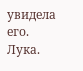увидела его.
Лука.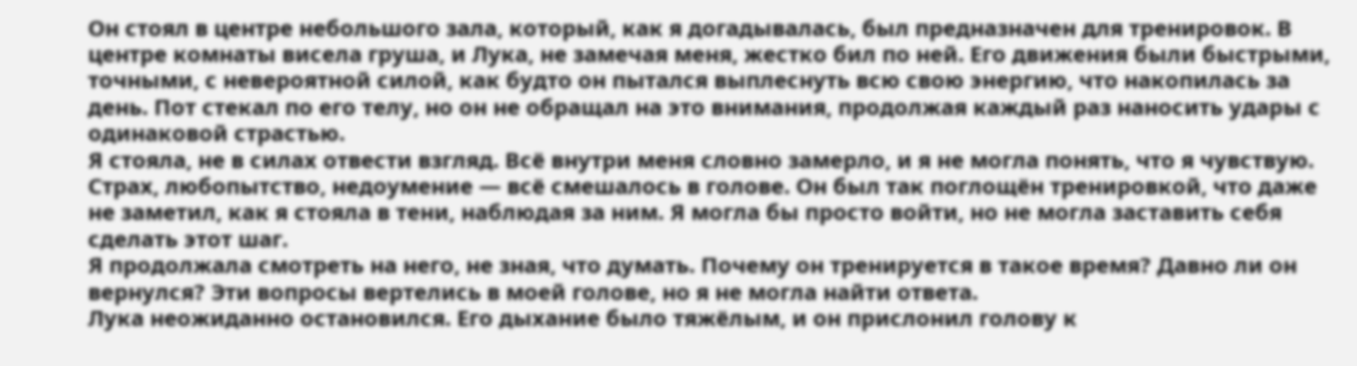Он стоял в центре небольшого зала, который, как я догадывалась, был предназначен для тренировок. В центре комнаты висела груша, и Лука, не замечая меня, жестко бил по ней. Его движения были быстрыми, точными, с невероятной силой, как будто он пытался выплеснуть всю свою энергию, что накопилась за день. Пот стекал по его телу, но он не обращал на это внимания, продолжая каждый раз наносить удары с одинаковой страстью.
Я стояла, не в силах отвести взгляд. Всё внутри меня словно замерло, и я не могла понять, что я чувствую. Страх, любопытство, недоумение — всё смешалось в голове. Он был так поглощён тренировкой, что даже не заметил, как я стояла в тени, наблюдая за ним. Я могла бы просто войти, но не могла заставить себя сделать этот шаг.
Я продолжала смотреть на него, не зная, что думать. Почему он тренируется в такое время? Давно ли он вернулся? Эти вопросы вертелись в моей голове, но я не могла найти ответа.
Лука неожиданно остановился. Его дыхание было тяжёлым, и он прислонил голову к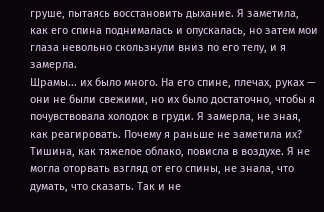груше, пытаясь восстановить дыхание. Я заметила, как его спина поднималась и опускалась, но затем мои глаза невольно скользнули вниз по его телу, и я замерла.
Шрамы... их было много. На его спине, плечах, руках — они не были свежими, но их было достаточно, чтобы я почувствовала холодок в груди. Я замерла, не зная, как реагировать. Почему я раньше не заметила их?
Тишина, как тяжелое облако, повисла в воздухе. Я не могла оторвать взгляд от его спины, не знала, что думать, что сказать. Так и не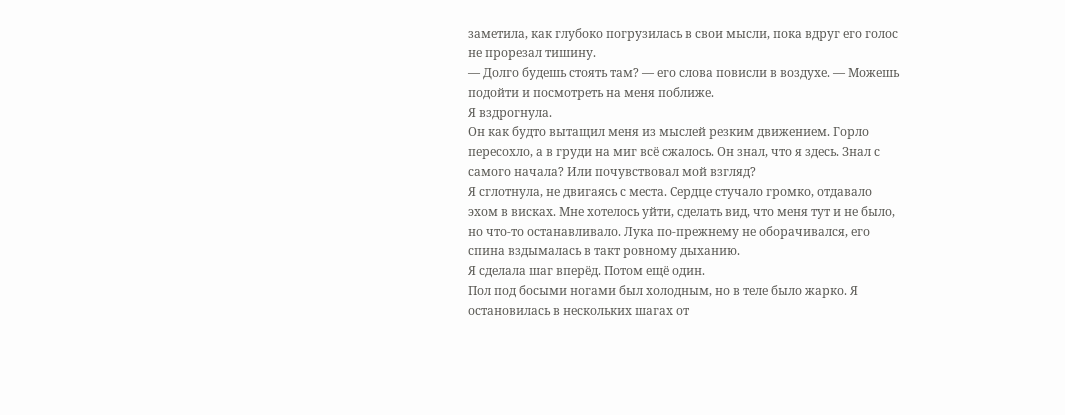заметила, как глубоко погрузилась в свои мысли, пока вдруг его голос не прорезал тишину.
— Долго будешь стоять там? — его слова повисли в воздухе. — Можешь подойти и посмотреть на меня поближе.
Я вздрогнула.
Он как будто вытащил меня из мыслей резким движением. Горло пересохло, а в груди на миг всё сжалось. Он знал, что я здесь. Знал с самого начала? Или почувствовал мой взгляд?
Я сглотнула, не двигаясь с места. Сердце стучало громко, отдавало эхом в висках. Мне хотелось уйти, сделать вид, что меня тут и не было, но что-то останавливало. Лука по-прежнему не оборачивался, его спина вздымалась в такт ровному дыханию.
Я сделала шаг вперёд. Потом ещё один.
Пол под босыми ногами был холодным, но в теле было жарко. Я остановилась в нескольких шагах от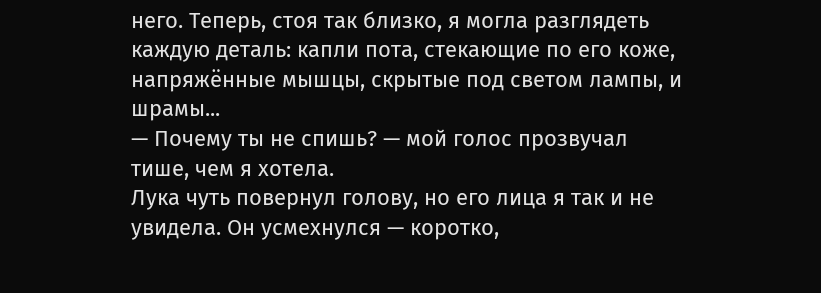него. Теперь, стоя так близко, я могла разглядеть каждую деталь: капли пота, стекающие по его коже, напряжённые мышцы, скрытые под светом лампы, и шрамы...
— Почему ты не спишь? — мой голос прозвучал тише, чем я хотела.
Лука чуть повернул голову, но его лица я так и не увидела. Он усмехнулся — коротко,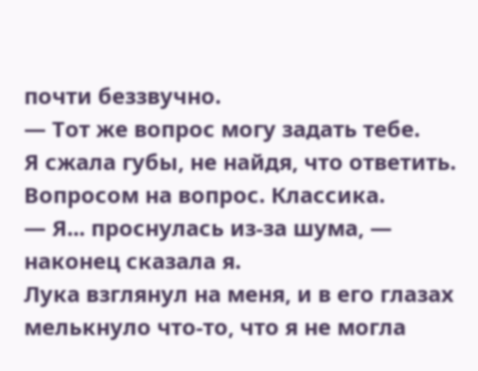почти беззвучно.
— Тот же вопрос могу задать тебе.
Я сжала губы, не найдя, что ответить. Вопросом на вопрос. Классика.
— Я... проснулась из-за шума, — наконец сказала я.
Лука взглянул на меня, и в его глазах мелькнуло что-то, что я не могла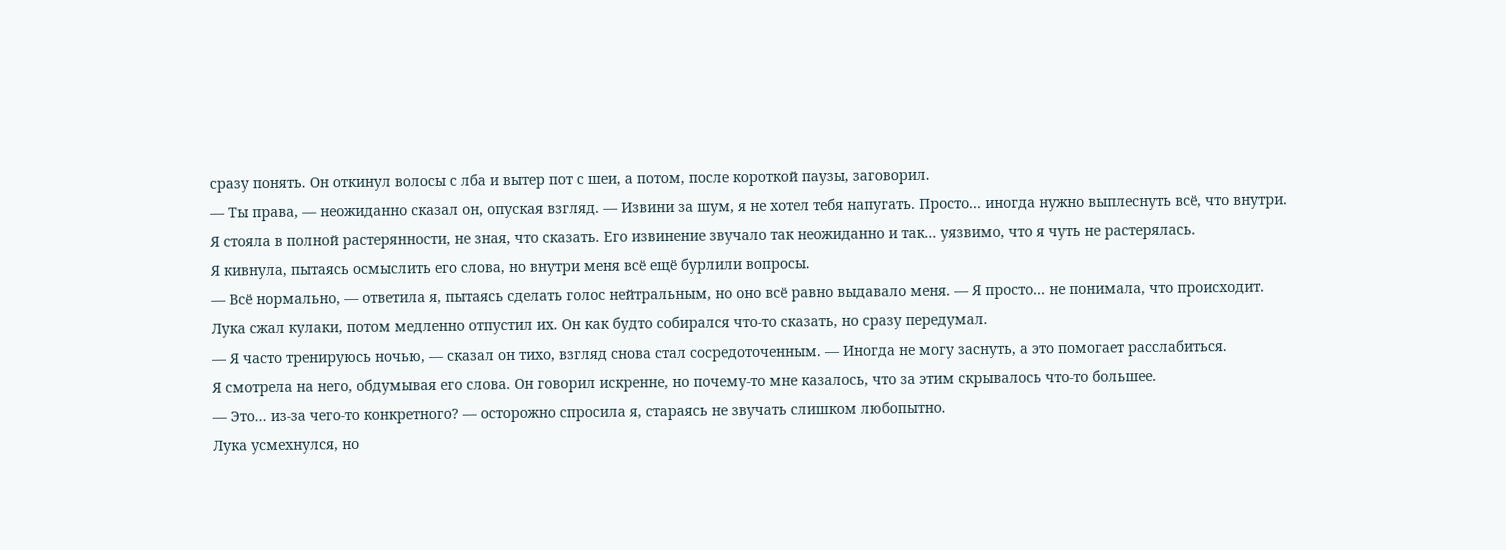сразу понять. Он откинул волосы с лба и вытер пот с шеи, а потом, после короткой паузы, заговорил.
— Ты права, — неожиданно сказал он, опуская взгляд. — Извини за шум, я не хотел тебя напугать. Просто... иногда нужно выплеснуть всё, что внутри.
Я стояла в полной растерянности, не зная, что сказать. Его извинение звучало так неожиданно и так... уязвимо, что я чуть не растерялась.
Я кивнула, пытаясь осмыслить его слова, но внутри меня всё ещё бурлили вопросы.
— Всё нормально, — ответила я, пытаясь сделать голос нейтральным, но оно всё равно выдавало меня. — Я просто... не понимала, что происходит.
Лука сжал кулаки, потом медленно отпустил их. Он как будто собирался что-то сказать, но сразу передумал.
— Я часто тренируюсь ночью, — сказал он тихо, взгляд снова стал сосредоточенным. — Иногда не могу заснуть, а это помогает расслабиться.
Я смотрела на него, обдумывая его слова. Он говорил искренне, но почему-то мне казалось, что за этим скрывалось что-то большее.
— Это... из-за чего-то конкретного? — осторожно спросила я, стараясь не звучать слишком любопытно.
Лука усмехнулся, но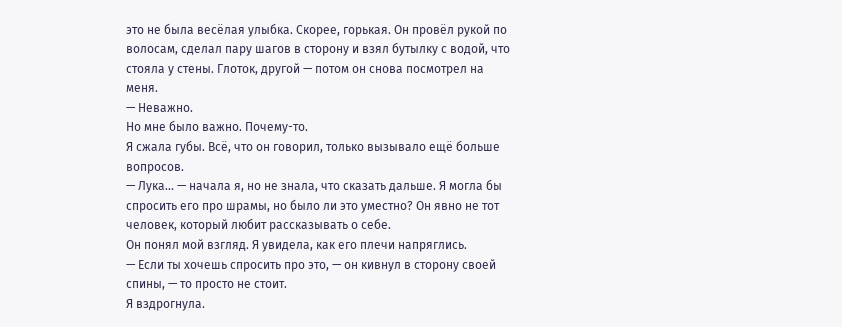это не была весёлая улыбка. Скорее, горькая. Он провёл рукой по волосам, сделал пару шагов в сторону и взял бутылку с водой, что стояла у стены. Глоток, другой — потом он снова посмотрел на меня.
— Неважно.
Но мне было важно. Почему-то.
Я сжала губы. Всё, что он говорил, только вызывало ещё больше вопросов.
— Лука... — начала я, но не знала, что сказать дальше. Я могла бы спросить его про шрамы, но было ли это уместно? Он явно не тот человек, который любит рассказывать о себе.
Он понял мой взгляд. Я увидела, как его плечи напряглись.
— Если ты хочешь спросить про это, — он кивнул в сторону своей спины, — то просто не стоит.
Я вздрогнула.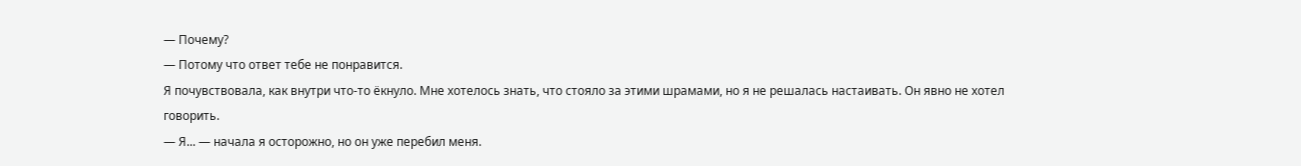— Почему?
— Потому что ответ тебе не понравится.
Я почувствовала, как внутри что-то ёкнуло. Мне хотелось знать, что стояло за этими шрамами, но я не решалась настаивать. Он явно не хотел говорить.
— Я... — начала я осторожно, но он уже перебил меня.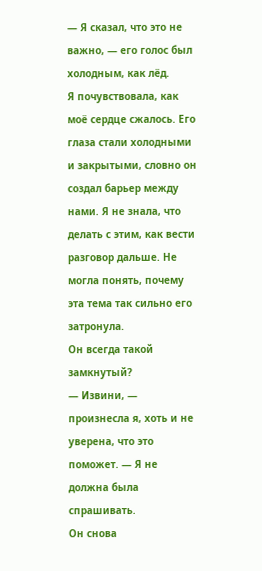— Я сказал, что это не важно, — его голос был холодным, как лёд.
Я почувствовала, как моё сердце сжалось. Его глаза стали холодными и закрытыми, словно он создал барьер между нами. Я не знала, что делать с этим, как вести разговор дальше. Не могла понять, почему эта тема так сильно его затронула.
Он всегда такой замкнутый?
— Извини, — произнесла я, хоть и не уверена, что это поможет. — Я не должна была спрашивать.
Он снова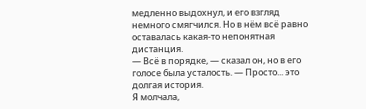медленно выдохнул, и его взгляд немного смягчился. Но в нём всё равно оставалась какая-то непонятная дистанция.
— Всё в порядке, — сказал он, но в его голосе была усталость. — Просто... это долгая история.
Я молчала,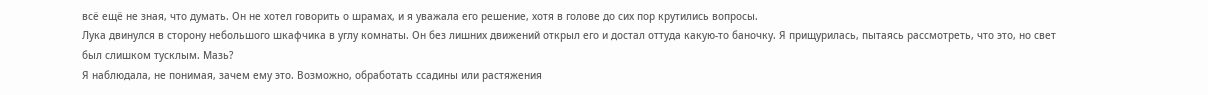всё ещё не зная, что думать. Он не хотел говорить о шрамах, и я уважала его решение, хотя в голове до сих пор крутились вопросы.
Лука двинулся в сторону небольшого шкафчика в углу комнаты. Он без лишних движений открыл его и достал оттуда какую-то баночку. Я прищурилась, пытаясь рассмотреть, что это, но свет был слишком тусклым. Мазь?
Я наблюдала, не понимая, зачем ему это. Возможно, обработать ссадины или растяжения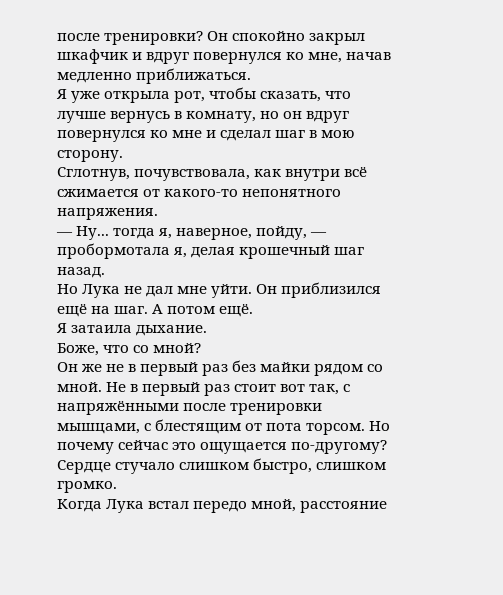после тренировки? Он спокойно закрыл шкафчик и вдруг повернулся ко мне, начав медленно приближаться.
Я уже открыла рот, чтобы сказать, что лучше вернусь в комнату, но он вдруг повернулся ко мне и сделал шаг в мою сторону.
Сглотнув, почувствовала, как внутри всё сжимается от какого-то непонятного напряжения.
— Ну... тогда я, наверное, пойду, — пробормотала я, делая крошечный шаг назад.
Но Лука не дал мне уйти. Он приблизился ещё на шаг. А потом ещё.
Я затаила дыхание.
Боже, что со мной?
Он же не в первый раз без майки рядом со мной. Не в первый раз стоит вот так, с напряжёнными после тренировки мышцами, с блестящим от пота торсом. Но почему сейчас это ощущается по-другому?
Сердце стучало слишком быстро, слишком громко.
Когда Лука встал передо мной, расстояние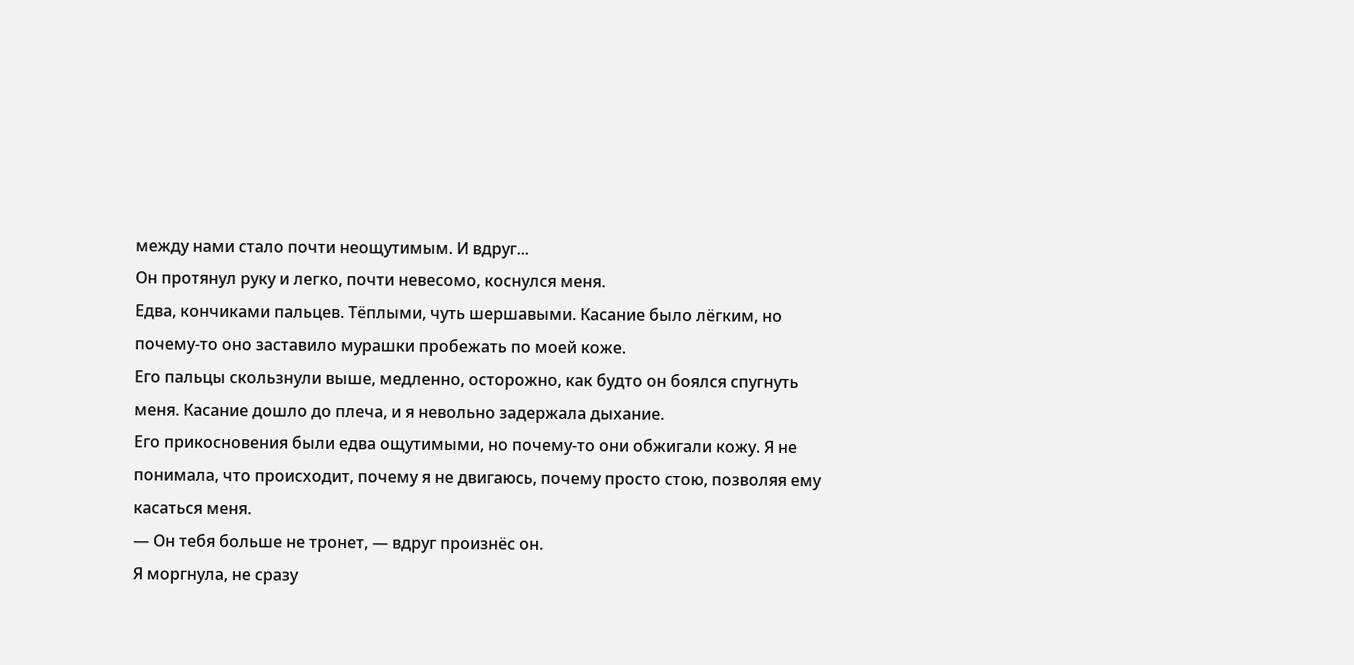между нами стало почти неощутимым. И вдруг...
Он протянул руку и легко, почти невесомо, коснулся меня.
Едва, кончиками пальцев. Тёплыми, чуть шершавыми. Касание было лёгким, но почему-то оно заставило мурашки пробежать по моей коже.
Его пальцы скользнули выше, медленно, осторожно, как будто он боялся спугнуть меня. Касание дошло до плеча, и я невольно задержала дыхание.
Его прикосновения были едва ощутимыми, но почему-то они обжигали кожу. Я не понимала, что происходит, почему я не двигаюсь, почему просто стою, позволяя ему касаться меня.
— Он тебя больше не тронет, — вдруг произнёс он.
Я моргнула, не сразу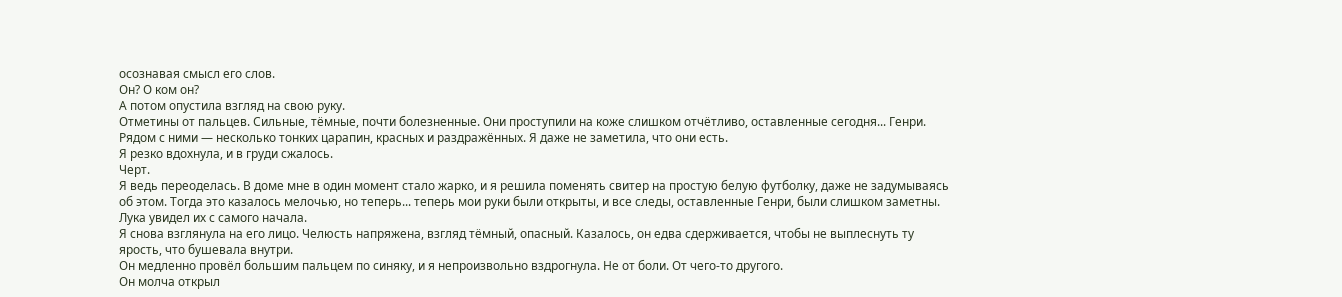осознавая смысл его слов.
Он? О ком он?
А потом опустила взгляд на свою руку.
Отметины от пальцев. Сильные, тёмные, почти болезненные. Они проступили на коже слишком отчётливо, оставленные сегодня... Генри.
Рядом с ними — несколько тонких царапин, красных и раздражённых. Я даже не заметила, что они есть.
Я резко вдохнула, и в груди сжалось.
Черт.
Я ведь переоделась. В доме мне в один момент стало жарко, и я решила поменять свитер на простую белую футболку, даже не задумываясь об этом. Тогда это казалось мелочью, но теперь... теперь мои руки были открыты, и все следы, оставленные Генри, были слишком заметны.
Лука увидел их с самого начала.
Я снова взглянула на его лицо. Челюсть напряжена, взгляд тёмный, опасный. Казалось, он едва сдерживается, чтобы не выплеснуть ту ярость, что бушевала внутри.
Он медленно провёл большим пальцем по синяку, и я непроизвольно вздрогнула. Не от боли. От чего-то другого.
Он молча открыл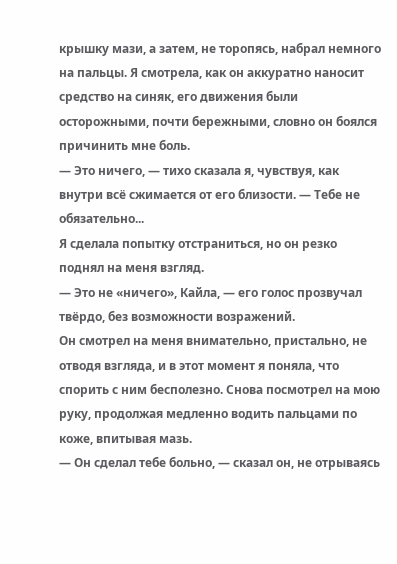крышку мази, а затем, не торопясь, набрал немного на пальцы. Я смотрела, как он аккуратно наносит средство на синяк, его движения были осторожными, почти бережными, словно он боялся причинить мне боль.
— Это ничего, — тихо сказала я, чувствуя, как внутри всё сжимается от его близости. — Тебе не обязательно...
Я сделала попытку отстраниться, но он резко поднял на меня взгляд.
— Это не «ничего», Кайла, — его голос прозвучал твёрдо, без возможности возражений.
Он смотрел на меня внимательно, пристально, не отводя взгляда, и в этот момент я поняла, что спорить с ним бесполезно. Снова посмотрел на мою руку, продолжая медленно водить пальцами по коже, впитывая мазь.
— Он сделал тебе больно, — сказал он, не отрываясь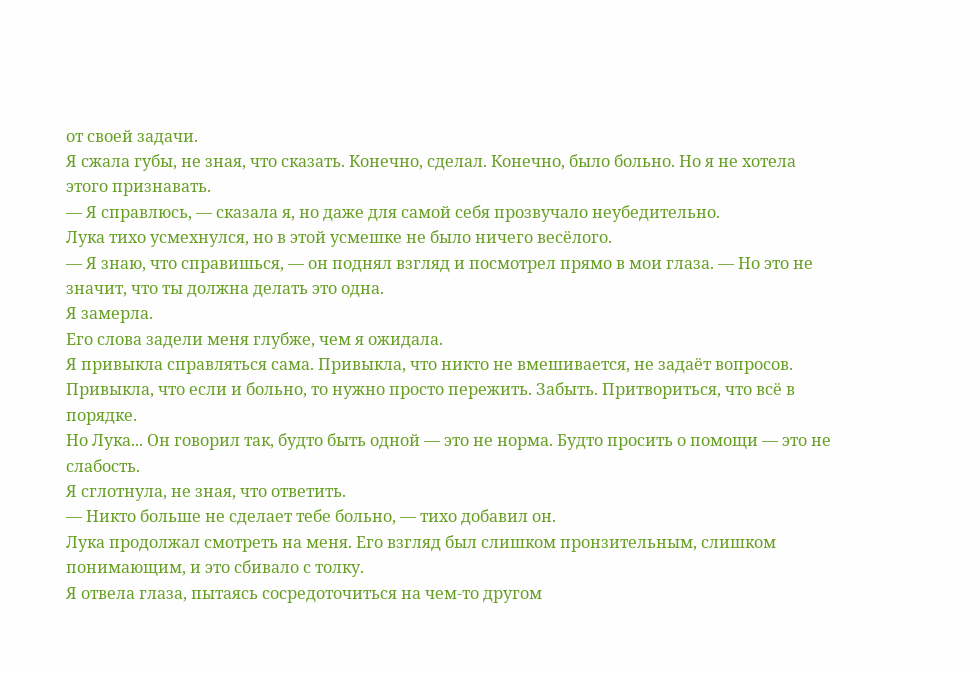от своей задачи.
Я сжала губы, не зная, что сказать. Конечно, сделал. Конечно, было больно. Но я не хотела этого признавать.
— Я справлюсь, — сказала я, но даже для самой себя прозвучало неубедительно.
Лука тихо усмехнулся, но в этой усмешке не было ничего весёлого.
— Я знаю, что справишься, — он поднял взгляд и посмотрел прямо в мои глаза. — Но это не значит, что ты должна делать это одна.
Я замерла.
Его слова задели меня глубже, чем я ожидала.
Я привыкла справляться сама. Привыкла, что никто не вмешивается, не задаёт вопросов. Привыкла, что если и больно, то нужно просто пережить. Забыть. Притвориться, что всё в порядке.
Но Лука... Он говорил так, будто быть одной — это не норма. Будто просить о помощи — это не слабость.
Я сглотнула, не зная, что ответить.
— Никто больше не сделает тебе больно, — тихо добавил он.
Лука продолжал смотреть на меня. Его взгляд был слишком пронзительным, слишком понимающим, и это сбивало с толку.
Я отвела глаза, пытаясь сосредоточиться на чем-то другом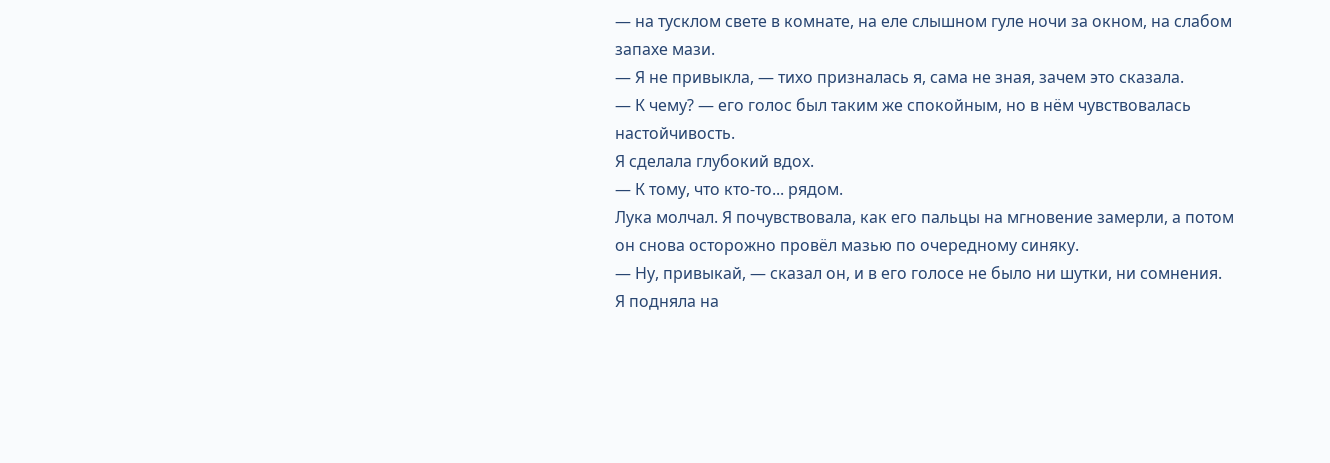— на тусклом свете в комнате, на еле слышном гуле ночи за окном, на слабом запахе мази.
— Я не привыкла, — тихо призналась я, сама не зная, зачем это сказала.
— К чему? — его голос был таким же спокойным, но в нём чувствовалась настойчивость.
Я сделала глубокий вдох.
— К тому, что кто-то... рядом.
Лука молчал. Я почувствовала, как его пальцы на мгновение замерли, а потом он снова осторожно провёл мазью по очередному синяку.
— Ну, привыкай, — сказал он, и в его голосе не было ни шутки, ни сомнения.
Я подняла на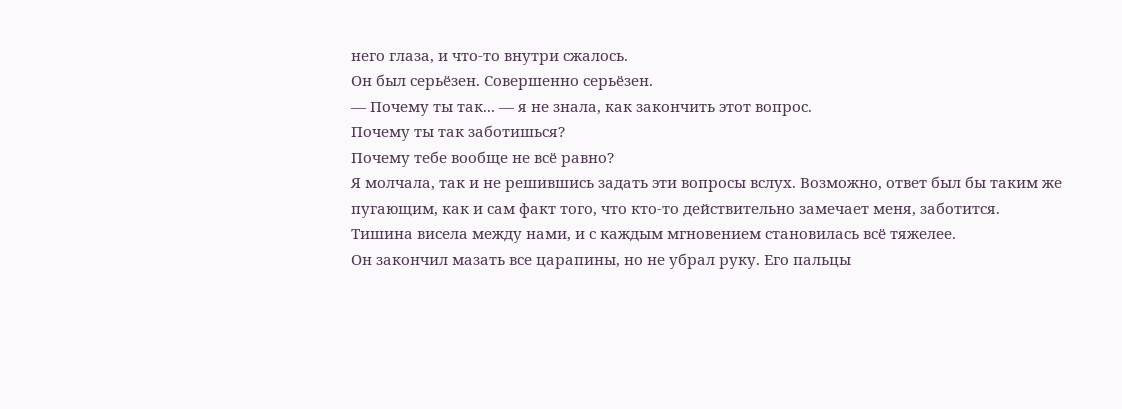него глаза, и что-то внутри сжалось.
Он был серьёзен. Совершенно серьёзен.
— Почему ты так... — я не знала, как закончить этот вопрос.
Почему ты так заботишься?
Почему тебе вообще не всё равно?
Я молчала, так и не решившись задать эти вопросы вслух. Возможно, ответ был бы таким же пугающим, как и сам факт того, что кто-то действительно замечает меня, заботится.
Тишина висела между нами, и с каждым мгновением становилась всё тяжелее.
Он закончил мазать все царапины, но не убрал руку. Его пальцы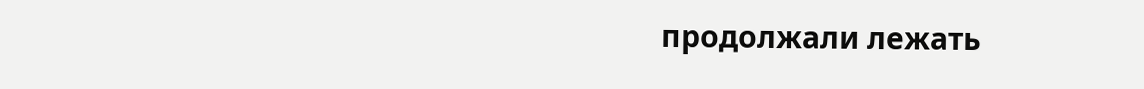продолжали лежать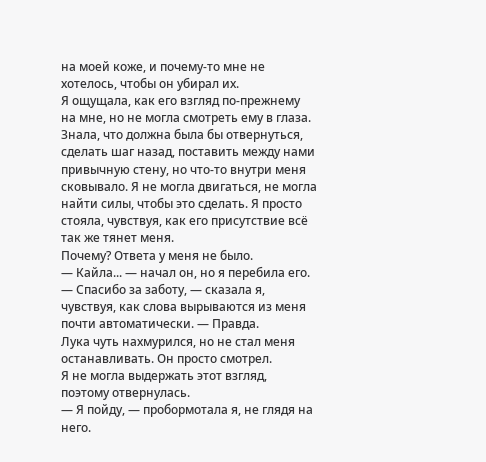на моей коже, и почему-то мне не хотелось, чтобы он убирал их.
Я ощущала, как его взгляд по-прежнему на мне, но не могла смотреть ему в глаза. Знала, что должна была бы отвернуться, сделать шаг назад, поставить между нами привычную стену, но что-то внутри меня сковывало. Я не могла двигаться, не могла найти силы, чтобы это сделать. Я просто стояла, чувствуя, как его присутствие всё так же тянет меня.
Почему? Ответа у меня не было.
— Кайла... — начал он, но я перебила его.
— Спасибо за заботу, — сказала я, чувствуя, как слова вырываются из меня почти автоматически. — Правда.
Лука чуть нахмурился, но не стал меня останавливать. Он просто смотрел.
Я не могла выдержать этот взгляд, поэтому отвернулась.
— Я пойду, — пробормотала я, не глядя на него.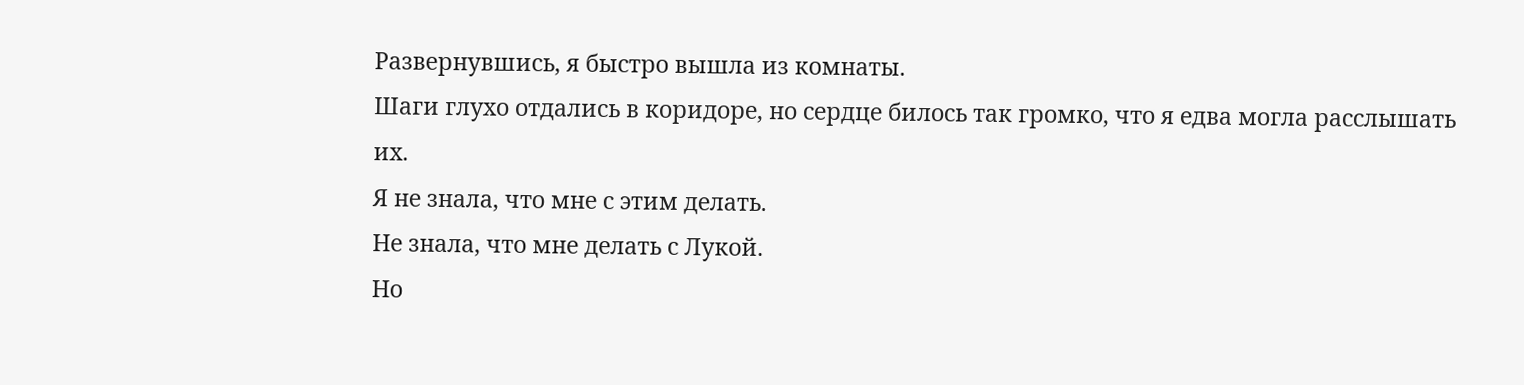Развернувшись, я быстро вышла из комнаты.
Шаги глухо отдались в коридоре, но сердце билось так громко, что я едва могла расслышать их.
Я не знала, что мне с этим делать.
Не знала, что мне делать с Лукой.
Но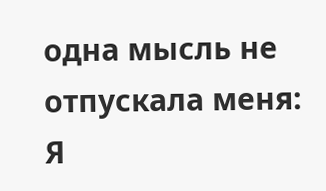одна мысль не отпускала меня:
Я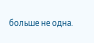больше не одна.